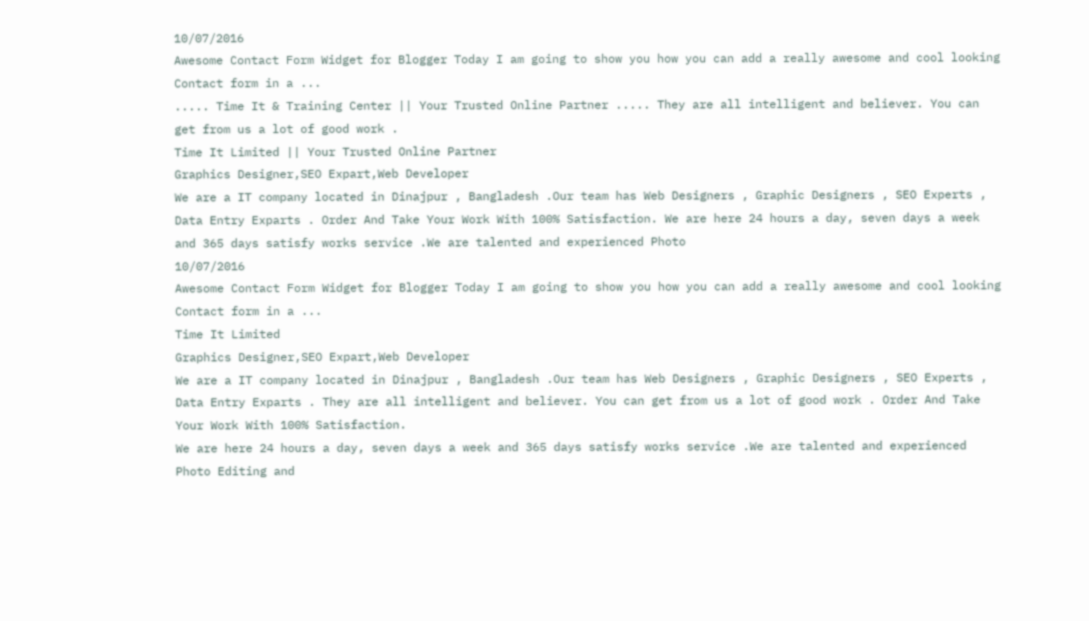10/07/2016
Awesome Contact Form Widget for Blogger Today I am going to show you how you can add a really awesome and cool looking Contact form in a ...
..... Time It & Training Center || Your Trusted Online Partner ..... They are all intelligent and believer. You can get from us a lot of good work .
Time It Limited || Your Trusted Online Partner
Graphics Designer,SEO Expart,Web Developer
We are a IT company located in Dinajpur , Bangladesh .Our team has Web Designers , Graphic Designers , SEO Experts , Data Entry Exparts . Order And Take Your Work With 100% Satisfaction. We are here 24 hours a day, seven days a week and 365 days satisfy works service .We are talented and experienced Photo
10/07/2016
Awesome Contact Form Widget for Blogger Today I am going to show you how you can add a really awesome and cool looking Contact form in a ...
Time It Limited
Graphics Designer,SEO Expart,Web Developer
We are a IT company located in Dinajpur , Bangladesh .Our team has Web Designers , Graphic Designers , SEO Experts , Data Entry Exparts . They are all intelligent and believer. You can get from us a lot of good work . Order And Take Your Work With 100% Satisfaction.
We are here 24 hours a day, seven days a week and 365 days satisfy works service .We are talented and experienced Photo Editing and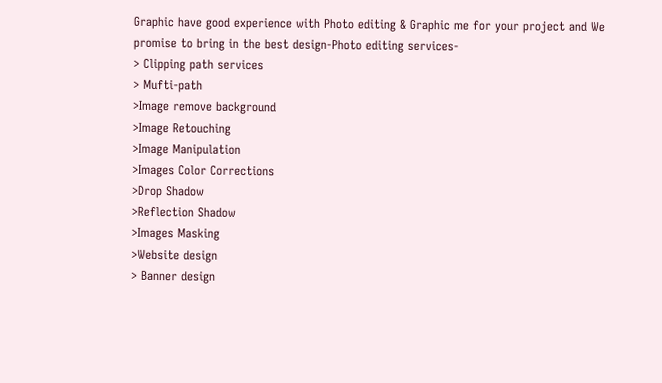Graphic have good experience with Photo editing & Graphic me for your project and We promise to bring in the best design-Photo editing services-
> Clipping path services
> Mufti-path
>Image remove background
>Image Retouching
>Image Manipulation
>Images Color Corrections
>Drop Shadow
>Reflection Shadow
>Images Masking
>Website design
> Banner design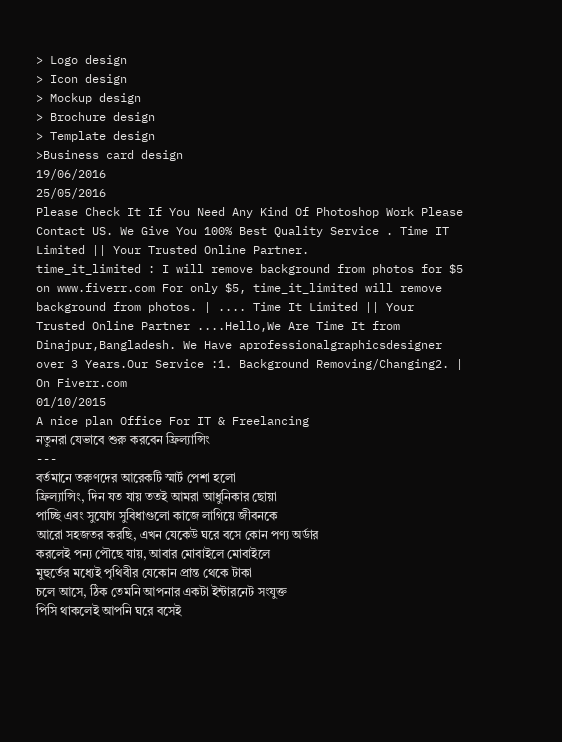> Logo design
> Icon design
> Mockup design
> Brochure design
> Template design
>Business card design
19/06/2016
25/05/2016
Please Check It If You Need Any Kind Of Photoshop Work Please Contact US. We Give You 100% Best Quality Service . Time IT Limited || Your Trusted Online Partner.
time_it_limited : I will remove background from photos for $5 on www.fiverr.com For only $5, time_it_limited will remove background from photos. | .... Time It Limited || Your Trusted Online Partner ....Hello,We Are Time It from Dinajpur,Bangladesh. We Have aprofessionalgraphicsdesigner over 3 Years.Our Service :1. Background Removing/Changing2. | On Fiverr.com
01/10/2015
A nice plan Office For IT & Freelancing
নতুনরা যেভাবে শুরু করবেন ফ্রিল্যান্সিং
---
বর্তমানে তরুণদের আরেকটি স্মার্ট পেশা হলো
ফ্রিল্যান্সিং, দিন যত যায় ততই আমরা আধুনিকার ছোয়া
পাচ্ছি এবং সুযোগ সুবিধাগুলো কাজে লাগিয়ে জীবনকে
আরো সহজতর করছি, এখন যেকেউ ঘরে বসে কোন পণ্য অর্ডার
করলেই পন্য পৌছে যায়, আবার মোবাইলে মোবাইলে
মুহুর্তের মধ্যেই পৃথিবীর যেকোন প্রান্ত থেকে টাকা
চলে আসে, ঠিক তেমনি আপনার একটা ইন্টারনেট সংযুক্ত
পিসি থাকলেই আপনি ঘরে বসেই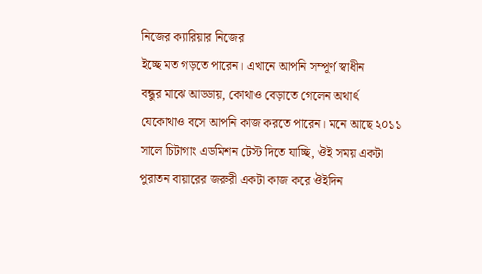নিজের ক্যারিয়ার নিজের
ইচ্ছে মত গড়তে পারেন। এখানে আপনি সম্পূর্ণ স্বাধীন
বন্ধুর মাঝে আড্ডায়, কোথাও বেড়াতে গেলেন অথার্ৎ
যেকোথাও বসে আপনি কাজ করতে পারেন। মনে আছে ২০১১
সালে চিটাগাং এডমিশন টেস্ট দিতে যাচ্ছি, ঔই সময় একটা
পুরাতন বায়ারের জরুরী একটা কাজ করে ঔইদিন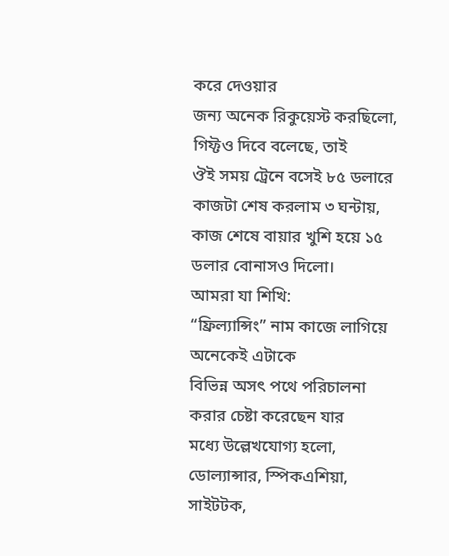করে দেওয়ার
জন্য অনেক রিকুয়েস্ট করছিলো, গিফ্টও দিবে বলেছে, তাই
ঔই সময় ট্রেনে বসেই ৮৫ ডলারে কাজটা শেষ করলাম ৩ ঘন্টায়,
কাজ শেষে বায়ার খুশি হয়ে ১৫ ডলার বোনাসও দিলো।
আমরা যা শিখি:
“ফ্রিল্যান্সিং” নাম কাজে লাগিয়ে অনেকেই এটাকে
বিভিন্ন অসৎ পথে পরিচালনা করার চেষ্টা করেছেন যার
মধ্যে উল্লেখযোগ্য হলো, ডোল্যান্সার, স্পিকএশিয়া,
সাইটটক,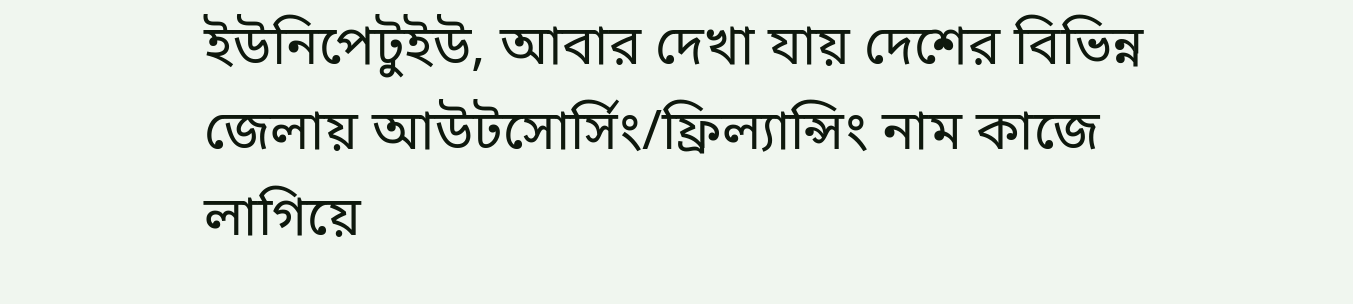ইউনিপেটুইউ, আবার দেখা যায় দেশের বিভিন্ন
জেলায় আউটসোর্সিং/ফ্রিল্যান্সিং নাম কাজে
লাগিয়ে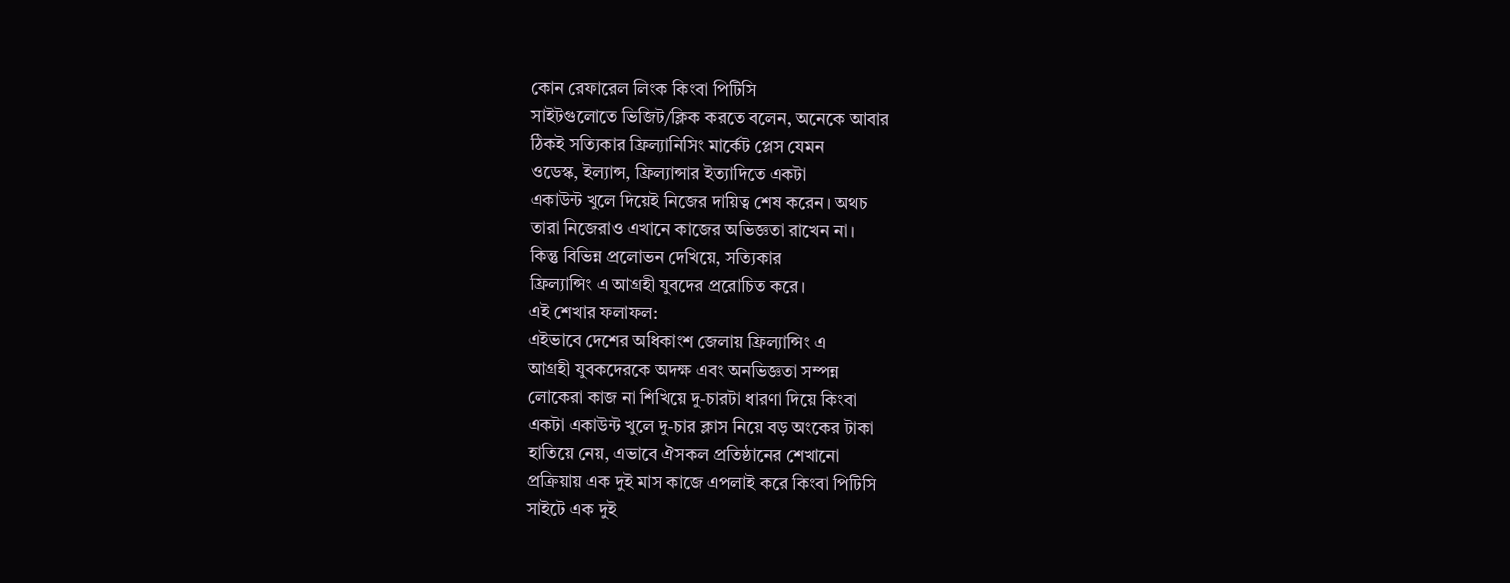কোন রেফারেল লিংক কিংবা পিটিসি
সাইটগুলোতে ভিজিট/ক্লিক করতে বলেন, অনেকে আবার
ঠিকই সত্যিকার ফ্রিল্যানিসিং মার্কেট প্লেস যেমন
ওডেস্ক, ইল্যান্স, ফ্রিল্যান্সার ইত্যাদিতে একটা
একাউন্ট খুলে দিয়েই নিজের দায়িত্ব শেষ করেন। অথচ
তারা নিজেরাও এখানে কাজের অভিজ্ঞতা রাখেন না।
কিন্তু বিভিন্ন প্রলোভন দেখিয়ে, সত্যিকার
ফ্রিল্যান্সিং এ আগ্রহী যুবদের প্ররোচিত করে।
এই শেখার ফলাফল:
এইভাবে দেশের অধিকাংশ জেলায় ফ্রিল্যান্সিং এ
আগ্রহী যুবকদেরকে অদক্ষ এবং অনভিজ্ঞতা সম্পন্ন
লোকেরা কাজ না শিখিয়ে দু-চারটা ধারণা দিয়ে কিংবা
একটা একাউন্ট খুলে দু-চার ক্লাস নিয়ে বড় অংকের টাকা
হাতিয়ে নেয়, এভাবে ঐসকল প্রতিষ্ঠানের শেখানো
প্রক্রিয়ায় এক দুই মাস কাজে এপলাই করে কিংবা পিটিসি
সাইটে এক দুই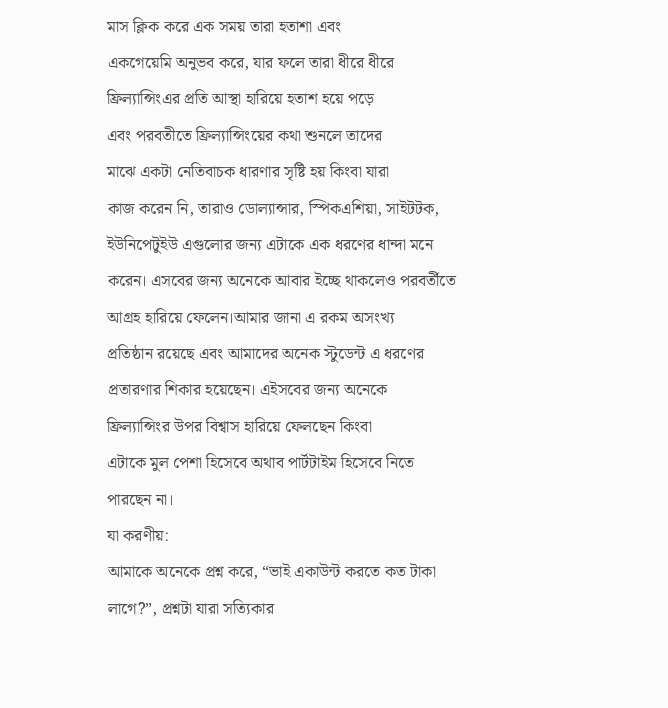মাস ক্লিক করে এক সময় তারা হতাশা এবং
একগেয়েমি অনুভব করে, যার ফলে তারা ধীরে ধীরে
ফ্রিল্যান্সিংএর প্রতি আস্থা হারিয়ে হতাশ হয়ে পড়ে
এবং পরবতীতে ফ্রিল্যান্সিংয়ের কথা শুনলে তাদের
মাঝে একটা নেতিবাচক ধারণার সৃষ্টি হয় কিংবা যারা
কাজ করেন নি, তারাও ডোল্যান্সার, স্পিকএশিয়া, সাইটটক,
ইউনিপেটুইউ এগুলোর জন্য এটাকে এক ধরণের ধান্দা মনে
করেন। এসবের জন্য অনেকে আবার ইচ্ছে থাকলেও পরবর্তীতে
আগ্রহ হারিয়ে ফেলেন।আমার জানা এ রকম অসংখ্য
প্রতিষ্ঠান রয়েছে এবং আমাদের অনেক স্টুডেন্ট এ ধরণের
প্রতারণার শিকার হয়েছেন। এইসবের জন্য অনেকে
ফ্রিল্যান্সিংর উপর বিশ্বাস হারিয়ে ফেলছেন কিংবা
এটাকে মুল পেশা হিসেবে অথাব পার্টটাইম হিসেবে নিতে
পারছেন না।
যা করণীয়:
আমাকে অনেকে প্রশ্ন করে, “ভাই একাউন্ট করতে কত টাকা
লাগে?”, প্রশ্নটা যারা সত্যিকার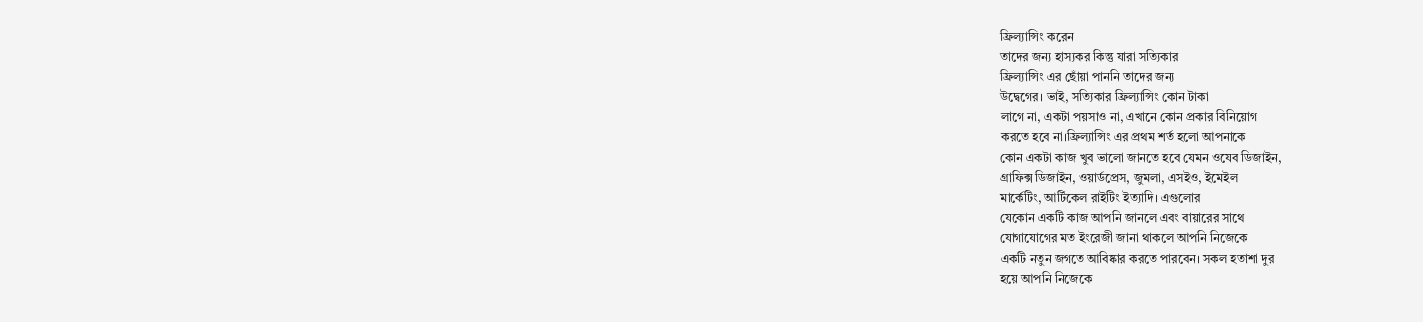ফ্রিল্যান্সিং করেন
তাদের জন্য হাস্যকর কিন্তু যারা সত্যিকার
ফ্রিল্যান্সিং এর ছোঁয়া পাননি তাদের জন্য
উদ্বেগের। ভাই, সত্যিকার ফ্রিল্যান্সিং কোন টাকা
লাগে না, একটা পয়সাও না, এখানে কোন প্রকার বিনিয়োগ
করতে হবে না।ফ্রিল্যান্সিং এর প্রথম শর্ত হলো আপনাকে
কোন একটা কাজ খুব ভালো জানতে হবে যেমন ওযেব ডিজাইন,
গ্রাফিক্স ডিজাইন, ওয়ার্ডপ্রেস, জুমলা, এসইও, ইমেইল
মার্কেটিং, আর্টিকেল রাইটিং ইত্যাদি। এগুলোর
যেকোন একটি কাজ আপনি জানলে এবং বায়ারের সাথে
যোগাযোগের মত ইংরেজী জানা থাকলে আপনি নিজেকে
একটি নতুন জগতে আবিষ্কার করতে পারবেন। সকল হতাশা দুর
হয়ে আপনি নিজেকে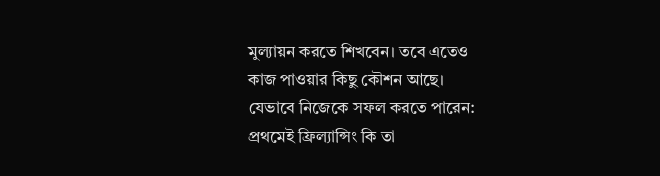মুল্যায়ন করতে শিখবেন। তবে এতেও
কাজ পাওয়ার কিছু কৌশন আছে।
যেভাবে নিজেকে সফল করতে পারেন:
প্রথমেই ফ্রিল্যান্সিং কি তা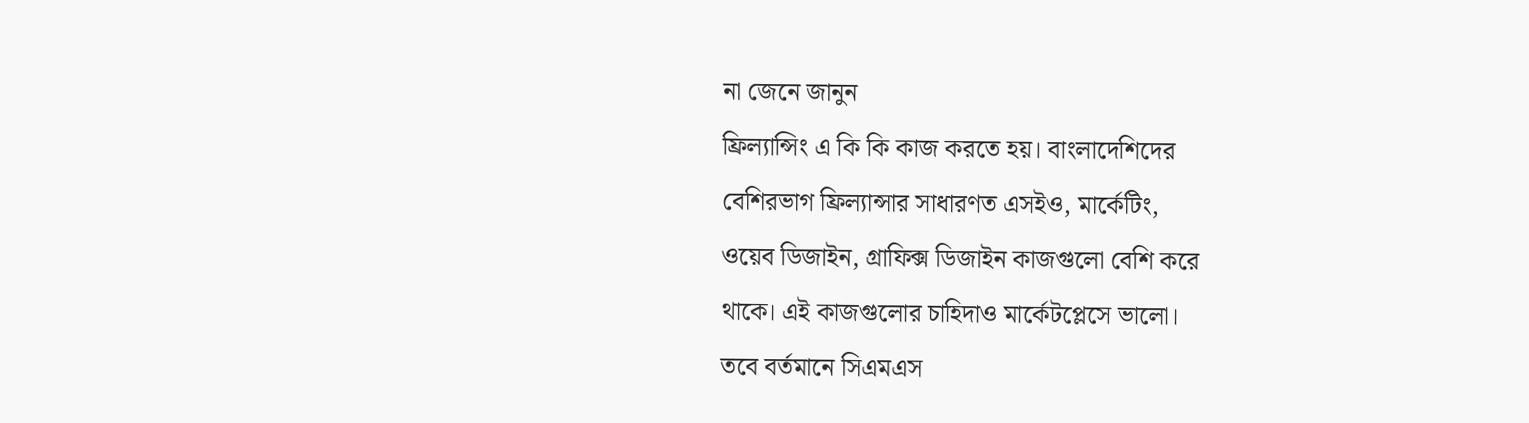না জেনে জানুন
ফ্রিল্যান্সিং এ কি কি কাজ করতে হয়। বাংলাদেশিদের
বেশিরভাগ ফ্রিল্যান্সার সাধারণত এসইও, মার্কেটিং,
ওয়েব ডিজাইন, গ্রাফিক্স ডিজাইন কাজগুলো বেশি করে
থাকে। এই কাজগুলোর চাহিদাও মার্কেটপ্লেসে ভালো।
তবে বর্তমানে সিএমএস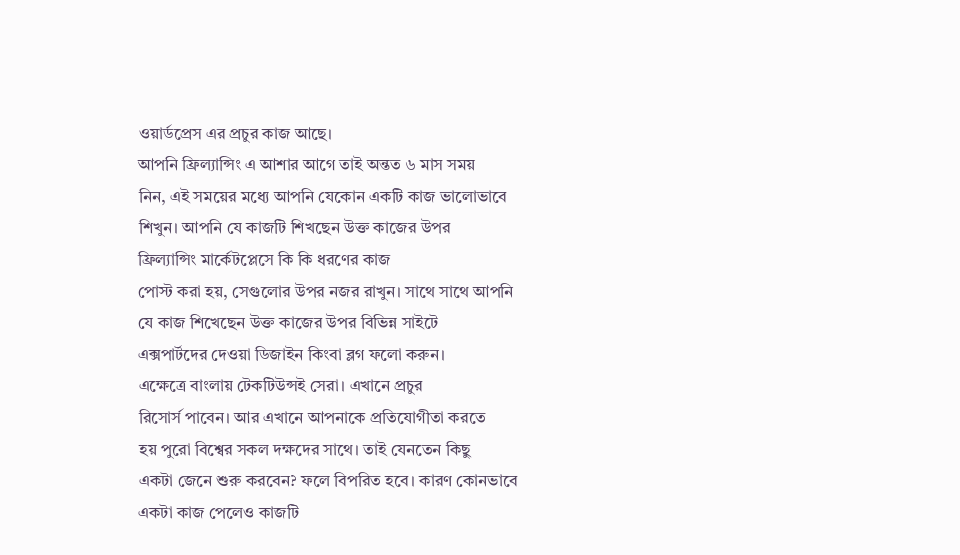ওয়ার্ডপ্রেস এর প্রচুর কাজ আছে।
আপনি ফ্রিল্যান্সিং এ আশার আগে তাই অন্তত ৬ মাস সময়
নিন, এই সময়ের মধ্যে আপনি যেকোন একটি কাজ ভালোভাবে
শিখুন। আপনি যে কাজটি শিখছেন উক্ত কাজের উপর
ফ্রিল্যান্সিং মার্কেটপ্লেসে কি কি ধরণের কাজ
পোস্ট করা হয়, সেগুলোর উপর নজর রাখুন। সাথে সাথে আপনি
যে কাজ শিখেছেন উক্ত কাজের উপর বিভিন্ন সাইটে
এক্সপার্টদের দেওয়া ডিজাইন কিংবা ব্লগ ফলো করুন।
এক্ষেত্রে বাংলায় টেকটিউন্সই সেরা। এখানে প্রচুর
রিসোর্স পাবেন। আর এখানে আপনাকে প্রতিযোগীতা করতে
হয় পুরো বিশ্বের সকল দক্ষদের সাথে। তাই যেনতেন কিছু
একটা জেনে শুরু করবেন? ফলে বিপরিত হবে। কারণ কোনভাবে
একটা কাজ পেলেও কাজটি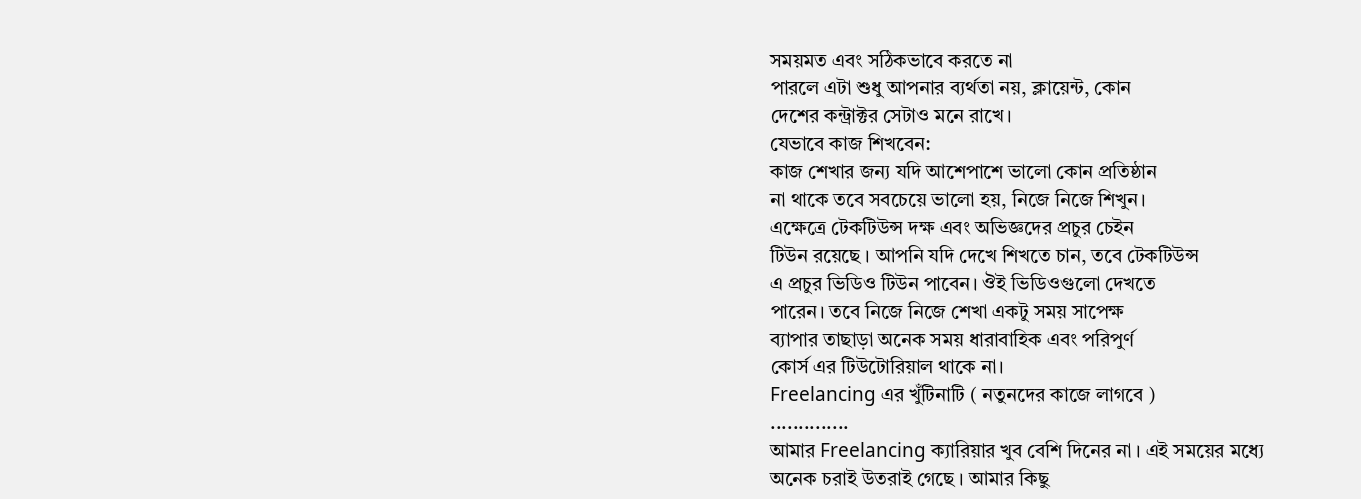সময়মত এবং সঠিকভাবে করতে না
পারলে এটা শুধু আপনার ব্যর্থতা নয়, ক্লায়েন্ট, কোন
দেশের কন্ট্রাক্টর সেটাও মনে রাখে।
যেভাবে কাজ শিখবেন:
কাজ শেখার জন্য যদি আশেপাশে ভালো কোন প্রতিষ্ঠান
না থাকে তবে সবচেয়ে ভালো হয়, নিজে নিজে শিখুন।
এক্ষেত্রে টেকটিউন্স দক্ষ এবং অভিজ্ঞদের প্রচুর চেইন
টিউন রয়েছে । আপনি যদি দেখে শিখতে চান, তবে টেকটিউন্স
এ প্রচুর ভিডিও টিউন পাবেন। ঔই ভিডিওগুলো দেখতে
পারেন। তবে নিজে নিজে শেখা একটু সময় সাপেক্ষ
ব্যাপার তাছাড়া অনেক সময় ধারাবাহিক এবং পরিপুর্ণ
কোর্স এর টিউটোরিয়াল থাকে না।
Freelancing এর খুঁটিনাটি ( নতুনদের কাজে লাগবে )
..............
আমার Freelancing ক্যারিয়ার খুব বেশি দিনের না । এই সময়ের মধ্যে
অনেক চরাই উতরাই গেছে । আমার কিছু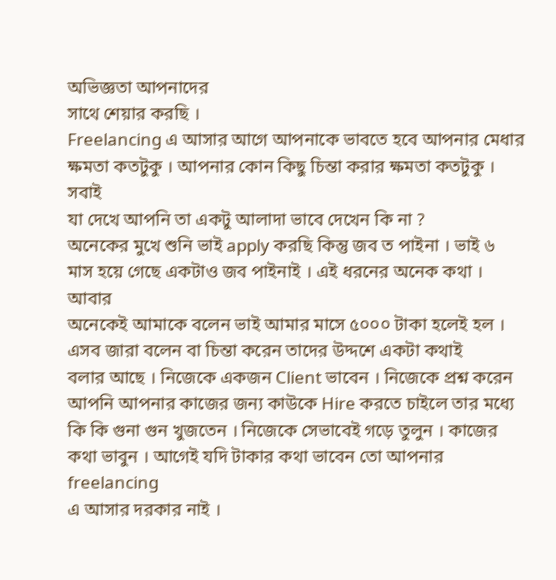অভিজ্ঞতা আপনাদের
সাথে শেয়ার করছি ।
Freelancing এ আসার আগে আপনাকে ভাবতে হবে আপনার মেধার
ক্ষমতা কতটুকু । আপনার কোন কিছু চিন্তা করার ক্ষমতা কতটুকু । সবাই
যা দেখে আপনি তা একটু আলাদা ভাবে দেখেন কি না ?
অনেকের মুখে শুনি ভাই apply করছি কিন্তু জব ত পাইনা । ভাই ৬
মাস হয়ে গেছে একটাও জব পাইনাই । এই ধরনের অনেক কথা । আবার
অনেকেই আমাকে বলেন ভাই আমার মাসে ৫০০০ টাকা হলেই হল ।
এসব জারা বলেন বা চিন্তা করেন তাদের উদ্দশে একটা কথাই
বলার আছে । নিজেকে একজন Client ভাবেন । নিজেকে প্রশ্ন করেন
আপনি আপনার কাজের জন্য কাউকে Hire করতে চাইলে তার মধ্যে
কি কি গুনা গুন খুজতেন । নিজেকে সেভাবেই গড়ে তুলুন । কাজের
কথা ভাবুন । আগেই যদি টাকার কথা ভাবেন তো আপনার freelancing
এ আসার দরকার নাই ।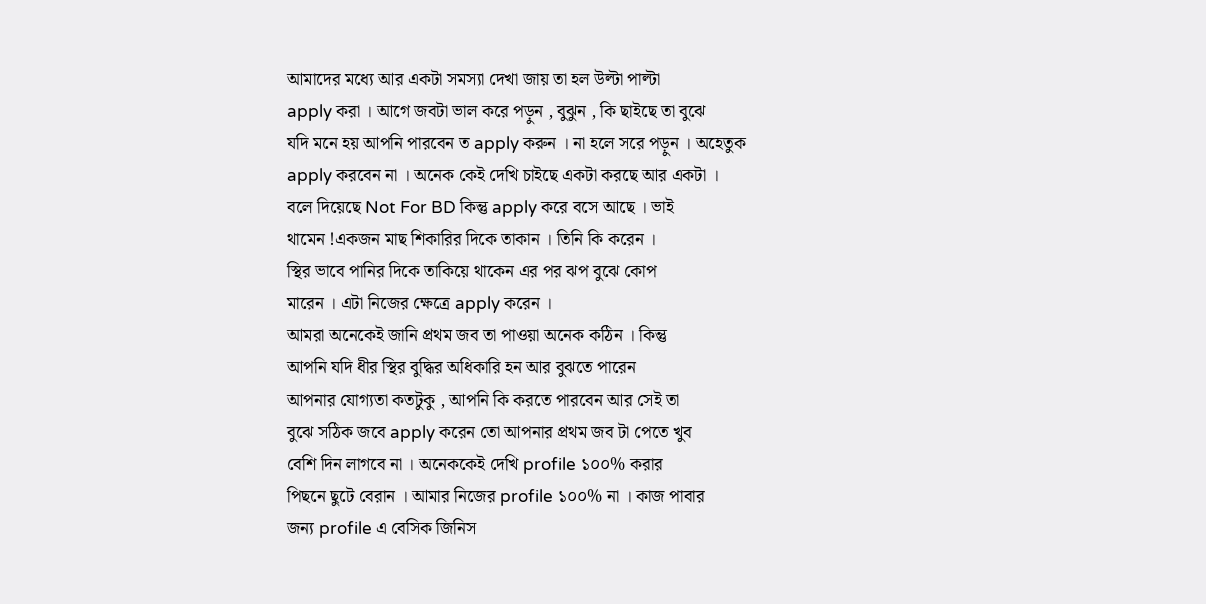আমাদের মধ্যে আর একটা সমস্যা দেখা জায় তা হল উল্টা পাল্টা
apply করা । আগে জবটা ভাল করে পড়ুন , বুঝুন , কি ছাইছে তা বুঝে
যদি মনে হয় আপনি পারবেন ত apply করুন । না হলে সরে পড়ুন । অহেতুক
apply করবেন না । অনেক কেই দেখি চাইছে একটা করছে আর একটা ।
বলে দিয়েছে Not For BD কিন্তু apply করে বসে আছে । ভাই
থামেন !একজন মাছ শিকারির দিকে তাকান । তিনি কি করেন ।
স্থির ভাবে পানির দিকে তাকিয়ে থাকেন এর পর ঝপ বুঝে কোপ
মারেন । এটা নিজের ক্ষেত্রে apply করেন ।
আমরা অনেকেই জানি প্রথম জব তা পাওয়া অনেক কঠিন । কিন্তু
আপনি যদি ধীর স্থির বুদ্ধির অধিকারি হন আর বুঝতে পারেন
আপনার যোগ্যতা কতটুকু , আপনি কি করতে পারবেন আর সেই তা
বুঝে সঠিক জবে apply করেন তো আপনার প্রথম জব টা পেতে খুব
বেশি দিন লাগবে না । অনেককেই দেখি profile ১০০% করার
পিছনে ছুটে বেরান । আমার নিজের profile ১০০% না । কাজ পাবার
জন্য profile এ বেসিক জিনিস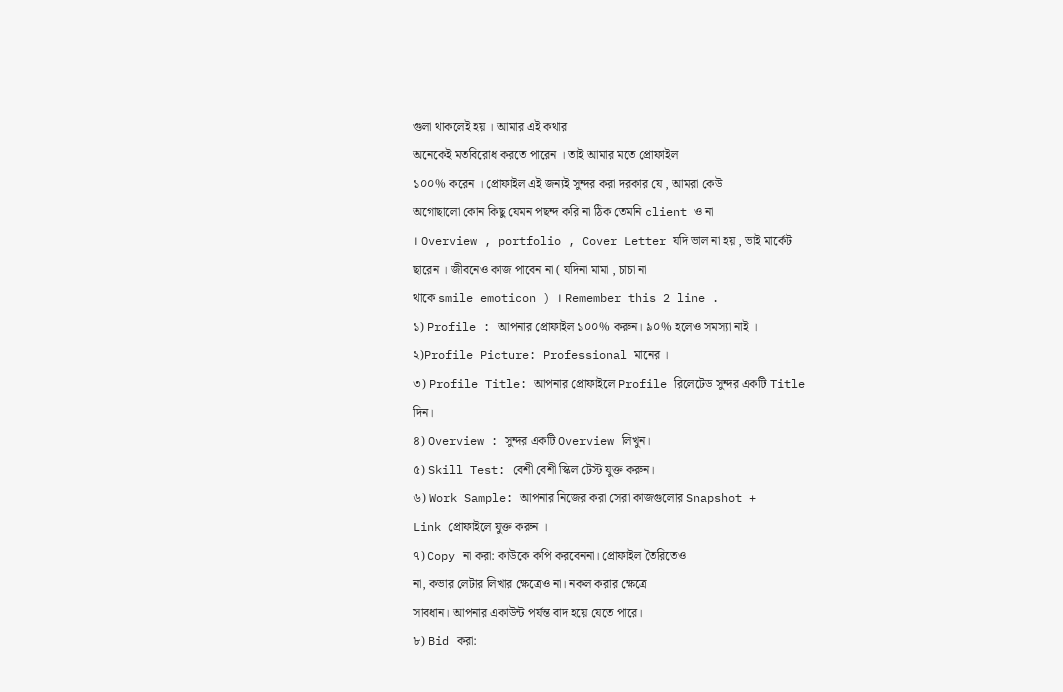গুলা থাকলেই হয় । আমার এই কথার
অনেকেই মতবিরোধ করতে পারেন । তাই আমার মতে প্রোফাইল
১০০% করেন । প্রোফাইল এই জন্যই সুন্দর করা দরকার যে , আমরা কেউ
অগোছালো কোন কিছু যেমন পছন্দ করি না ঠিক তেমনি client ও না
। Overview , portfolio , Cover Letter যদি ভাল না হয় , ভাই মার্কেট
ছারেন । জীবনেও কাজ পাবেন না ( যদিনা মামা , চাচা না
থাকে smile emoticon ) । Remember this 2 line .
১) Profile : আপনার প্রোফাইল ১০০% করুন। ৯০% হলেও সমস্যা নাই ।
২)Profile Picture: Professional মানের ।
৩) Profile Title: আপনার প্রোফাইলে Profile রিলেটেড সুন্দর একটি Title
দিন।
৪) Overview : সুন্দর একটি Overview লিখুন।
৫) Skill Test: বেশী বেশী স্কিল টেস্ট যুক্ত করুন।
৬) Work Sample: আপনার নিজের করা সেরা কাজগুলোর Snapshot +
Link প্রোফাইলে যুক্ত করুন ।
৭) Copy না করা: কাউকে কপি করবেননা। প্রোফাইল তৈরিতেও
না, কভার লেটার লিখার ক্ষেত্রেও না। নকল করার ক্ষেত্রে
সাবধান। আপনার একাউন্ট পর্যন্ত বাদ হয়ে যেতে পারে।
৮) Bid করা: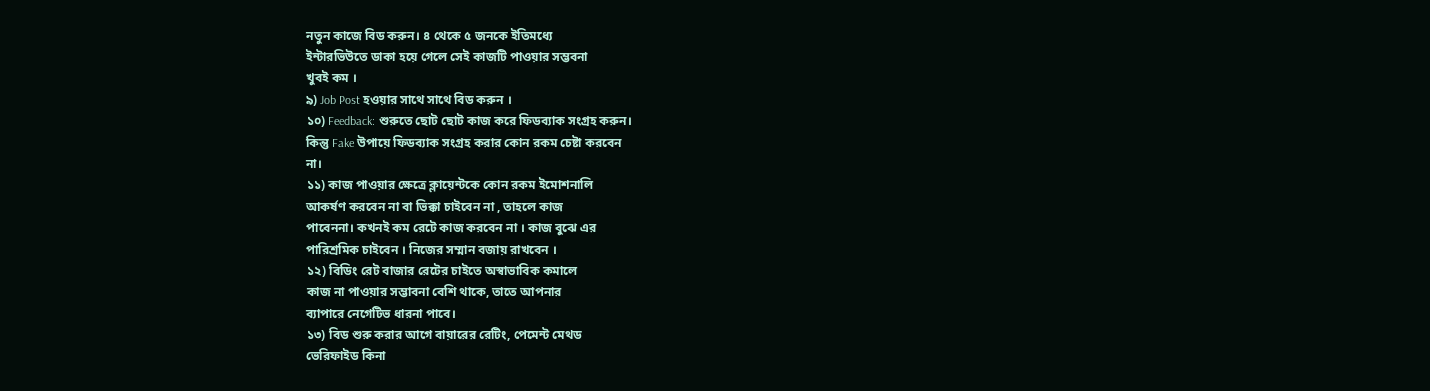নতুন কাজে বিড করুন। ৪ থেকে ৫ জনকে ইতিমধ্যে
ইন্টারভিউতে ডাকা হয়ে গেলে সেই কাজটি পাওয়ার সম্ভবনা
খুবই কম ।
৯) Job Post হওয়ার সাথে সাথে বিড করুন ।
১০) Feedback: শুরুতে ছোট ছোট কাজ করে ফিডব্যাক সংগ্রহ করুন।
কিন্তু Fake উপায়ে ফিডব্যাক সংগ্রহ করার কোন রকম চেষ্টা করবেন
না।
১১) কাজ পাওয়ার ক্ষেত্রে ক্লায়েন্টকে কোন রকম ইমোশনালি
আকর্ষণ করবেন না বা ভিক্কা চাইবেন না , তাহলে কাজ
পাবেননা। কখনই কম রেটে কাজ করবেন না । কাজ বুঝে এর
পারিশ্রমিক চাইবেন । নিজের সম্মান বজায় রাখবেন ।
১২) বিডিং রেট বাজার রেটের চাইতে অস্বাভাবিক কমালে
কাজ না পাওয়ার সম্ভাবনা বেশি থাকে, তাতে আপনার
ব্যাপারে নেগেটিভ ধারনা পাবে।
১৩) বিড শুরু করার আগে বায়ারের রেটিং, পেমেন্ট মেথড
ভেরিফাইড কিনা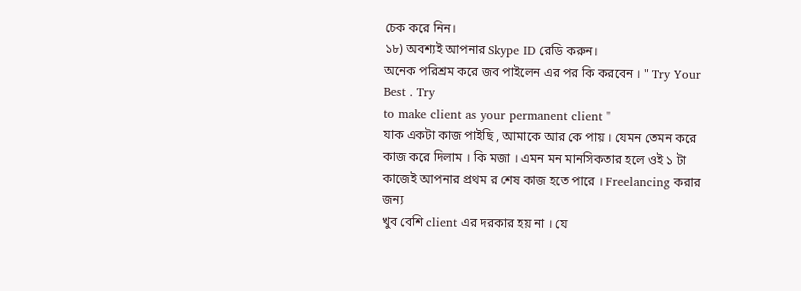চেক করে নিন।
১৮) অবশ্যই আপনার Skype ID রেডি করুন।
অনেক পরিশ্রম করে জব পাইলেন এর পর কি করবেন । " Try Your Best . Try
to make client as your permanent client "
যাক একটা কাজ পাইছি , আমাকে আর কে পায় । যেমন তেমন করে
কাজ করে দিলাম । কি মজা । এমন মন মানসিকতার হলে ওই ১ টা
কাজেই আপনার প্রথম র শেষ কাজ হতে পারে । Freelancing করার জন্য
খুব বেশি client এর দরকার হয় না । যে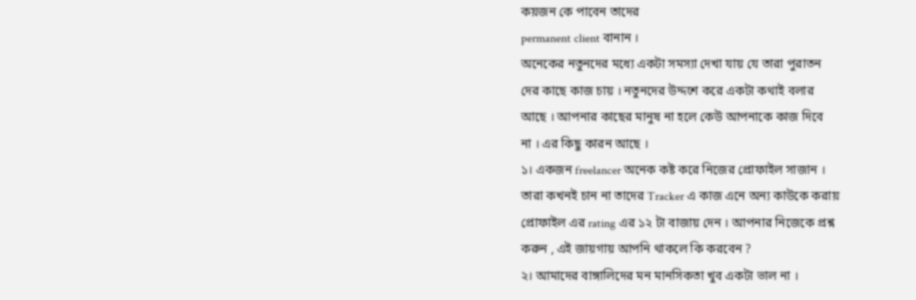কয়জন কে পাবেন তাদের
permanent client বানান ।
অনেকের নতুনদের মধ্যে একটা সমস্যা দেখা যায় যে তারা পুরাতন
দের কাছে কাজ চায় । নতুনদের উদ্দশে করে একটা কথাই বলার
আছে । আপনার কাছের মানুষ না হলে কেউ আপনাকে কাজ দিবে
না । এর কিছু কারন আছে ।
১। একজন freelancer অনেক কষ্ট করে নিজের প্রোফাইল সাজান ।
তারা কখনই চান না তাদের Tracker এ কাজ এনে অন্য কাউকে করায়
প্রোফাইল এর rating এর ১২ টা বাজায় দেন । আপনার নিজেকে প্রশ্ন
করুন , এই জায়গায় আপনি থাকলে কি করবেন ?
২। আমাদের বাঙ্গালিদের মন মানসিকতা খুব একটা ভাল না ।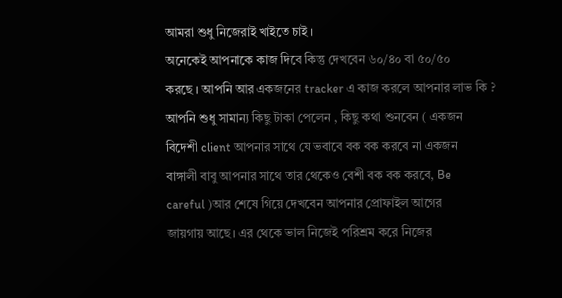আমরা শুধু নিজেরাই খাইতে চাই ।
অনেকেই আপনাকে কাজ দিবে কিন্তু দেখবেন ৬০/৪০ বা ৫০/৫০
করছে । আপনি আর একজনের tracker এ কাজ করলে আপনার লাভ কি ?
আপনি শুধু সামান্য কিছু টাকা পেলেন , কিছু কথা শুনবেন ( একজন
বিদেশী client আপনার সাথে যে ভবাবে বক বক করবে না একজন
বাঙ্গালী বাবু আপনার সাথে তার থেকেও বেশী বক বক করবে, Be
careful )আর শেষে গিয়ে দেখবেন আপনার প্রোফাইল আগের
জায়গায় আছে। এর থেকে ভাল নিজেই পরিশ্রম করে নিজের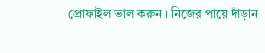প্রোফাইল ভাল করুন । নিজের পায়ে দাঁড়ান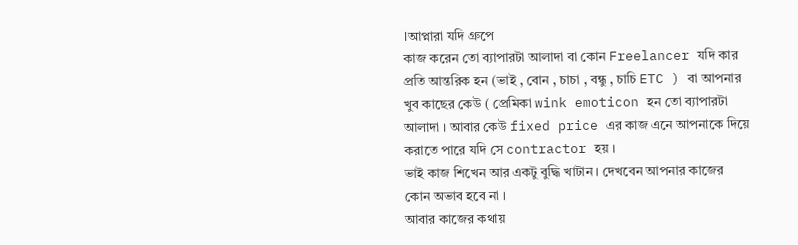।আপ্নারা যদি গ্রুপে
কাজ করেন তো ব্যাপারটা আলাদা বা কোন Freelancer যদি কার
প্রতি আন্তরিক হন (ভাই , বোন , চাচা , বন্ধু , চাচি ETC ) বা আপনার
খুব কাছের কেউ ( প্রেমিকা wink emoticon হন তো ব্যাপারটা
আলাদা । আবার কেউ fixed price এর কাজ এনে আপনাকে দিয়ে
করাতে পারে যদি সে contractor হয় ।
ভাই কাজ শিখেন আর একটু বুদ্ধি খাটান । দেখবেন আপনার কাজের
কোন অভাব হবে না ।
আবার কাজের কথায়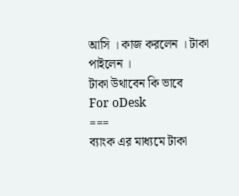আসি । কাজ করলেন । টাকা পাইলেন ।
টাকা উথাবেন কি ভাবে
For oDesk
===
ব্যাংক এর মাধ্যমে টাকা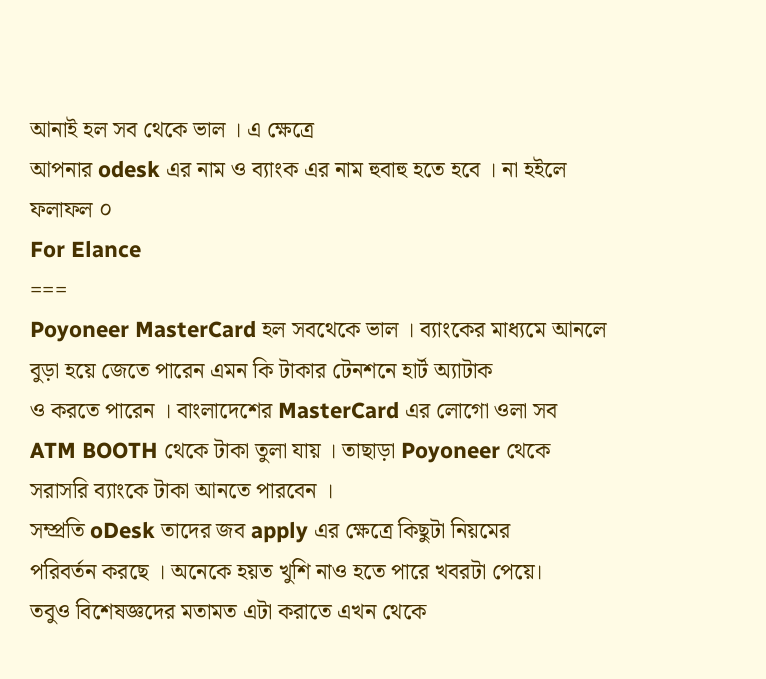আনাই হল সব থেকে ভাল । এ ক্ষেত্রে
আপনার odesk এর নাম ও ব্যাংক এর নাম হুবাহু হতে হবে । না হইলে
ফলাফল ০
For Elance
===
Poyoneer MasterCard হল সবথেকে ভাল । ব্যাংকের মাধ্যমে আনলে
বুড়া হয়ে জেতে পারেন এমন কি টাকার টেনশনে হার্ট অ্যাটাক
ও করতে পারেন । বাংলাদেশের MasterCard এর লোগো ওলা সব
ATM BOOTH থেকে টাকা তুলা যায় । তাছাড়া Poyoneer থেকে
সরাসরি ব্যাংকে টাকা আনতে পারবেন ।
সম্প্রতি oDesk তাদের জব apply এর ক্ষেত্রে কিছুটা নিয়মের
পরিবর্তন করছে । অনেকে হয়ত খুশি নাও হতে পারে খবরটা পেয়ে।
তবুও বিশেষজ্ঞদের মতামত এটা করাতে এখন থেকে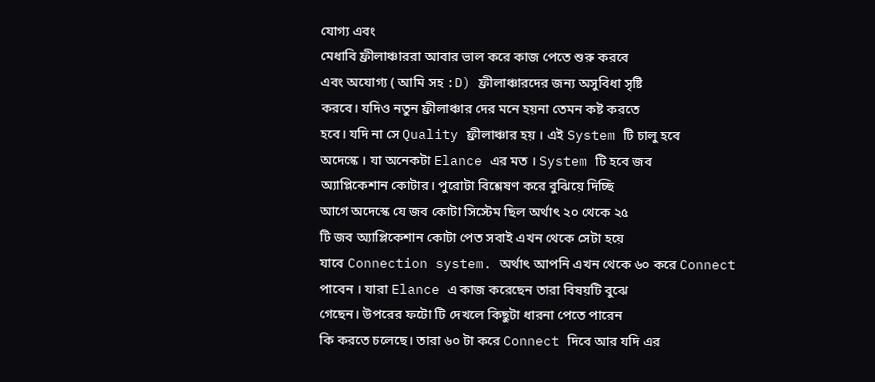যোগ্য এবং
মেধাবি ফ্রীলাঞ্চাররা আবার ভাল করে কাজ পেতে শুরু করবে
এবং অযোগ্য ( আমি সহ :D) ফ্রীলাঞ্চারদের জন্য অসুবিধা সৃষ্টি
করবে। যদিও নতুন ফ্রীলাঞ্চার দের মনে হয়না তেমন কষ্ট করতে
হবে। যদি না সে Quality ফ্রীলাঞ্চার হয় । এই System টি চালু হবে
অদেস্কে । যা অনেকটা Elance এর মত । System টি হবে জব
অ্যাপ্লিকেশান কোটার। পুরোটা বিশ্লেষণ করে বুঝিয়ে দিচ্ছি
আগে অদেস্কে যে জব কোটা সিস্টেম ছিল অর্থাৎ ২০ থেকে ২৫
টি জব অ্যাপ্লিকেশান কোটা পেত সবাই এখন থেকে সেটা হয়ে
যাবে Connection system. অর্থাৎ আপনি এখন থেকে ৬০ করে Connect
পাবেন । যারা Elance এ কাজ করেছেন তারা বিষয়টি বুঝে
গেছেন। উপরের ফটো টি দেখলে কিছুটা ধারনা পেতে পারেন
কি করতে চলেছে। তারা ৬০ টা করে Connect দিবে আর যদি এর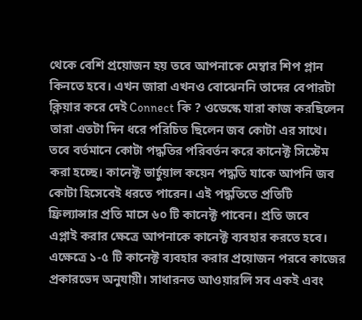থেকে বেশি প্রয়োজন হয় তবে আপনাকে মেম্বার শিপ প্লান
কিনতে হবে। এখন জারা এখনও বোঝেননি তাদের বেপারটা
ক্লিয়ার করে দেই Connect কি ? ওডেস্কে যারা কাজ করছিলেন
তারা এতটা দিন ধরে পরিচিত ছিলেন জব কোটা এর সাথে।
তবে বর্তমানে কোটা পদ্ধতির পরিবর্তন করে কানেক্ট সিস্টেম
করা হচ্ছে। কানেক্ট ভার্চুয়াল কয়েন পদ্ধতি যাকে আপনি জব
কোটা হিসেবেই ধরতে পারেন। এই পদ্ধতিতে প্রতিটি
ফ্রিল্যান্সার প্রতি মাসে ৬০ টি কানেক্ট পাবেন। প্রতি জবে
এপ্লাই করার ক্ষেত্রে আপনাকে কানেক্ট ব্যবহার করতে হবে।
এক্ষেত্রে ১-৫ টি কানেক্ট ব্যবহার করার প্রয়োজন পরবে কাজের
প্রকারভেদ অনুযায়ী। সাধারনত আওয়ারলি সব একই এবং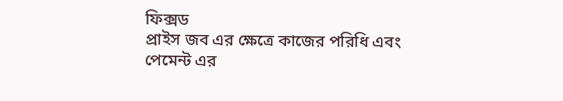ফিক্সড
প্রাইস জব এর ক্ষেত্রে কাজের পরিধি এবং পেমেন্ট এর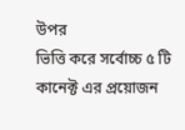উপর
ভিত্তি করে সর্বোচ্চ ৫ টি কানেক্ট এর প্রয়োজন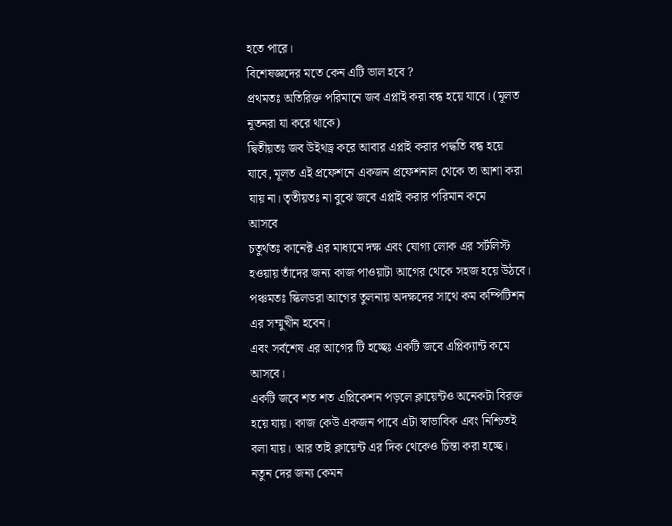হতে পারে।
বিশেষজ্ঞদের মতে কেন এটি ভাল হবে ?
প্রথমতঃ অতিরিক্ত পরিমানে জব এপ্লাই করা বন্ধ হয়ে যাবে। (মূলত
নূতনরা যা করে থাকে)
দ্বিতীয়তঃ জব উইথড্র করে আবার এপ্লাই করার পদ্ধতি বন্ধ হয়ে
যাবে, মূলত এই প্রফেশনে একজন প্রফেশনাল থেকে তা আশা করা
যায় না। তৃতীয়তঃ না বুঝে জবে এপ্লাই করার পরিমান কমে
আসবে
চতুর্থতঃ কানেক্ট এর মাধ্যমে দক্ষ এবং যোগ্য লোক এর সর্টলিস্ট
হওয়ায় তাঁদের জন্য কাজ পাওয়াটা আগের থেকে সহজ হয়ে উঠবে।
পঞ্চমতঃ স্কিলডরা আগের তুলনায় অদক্ষদের সাথে কম কম্পিটিশন
এর সম্মুখীন হবেন।
এবং সর্বশেষ এর আগের টি হচ্ছেঃ একটি জবে এপ্লিক্যান্ট কমে
আসবে।
একটি জবে শত শত এপ্লিকেশন পড়লে ক্লায়েন্টও অনেকটা বিরক্ত
হয়ে যায়। কাজ কেউ একজন পাবে এটা স্বাভাবিক এবং নিশ্চিতই
বলা যায়। আর তাই ক্লায়েন্ট এর দিক থেকেও চিন্তা করা হচ্ছে।
নতুন দের জন্য কেমন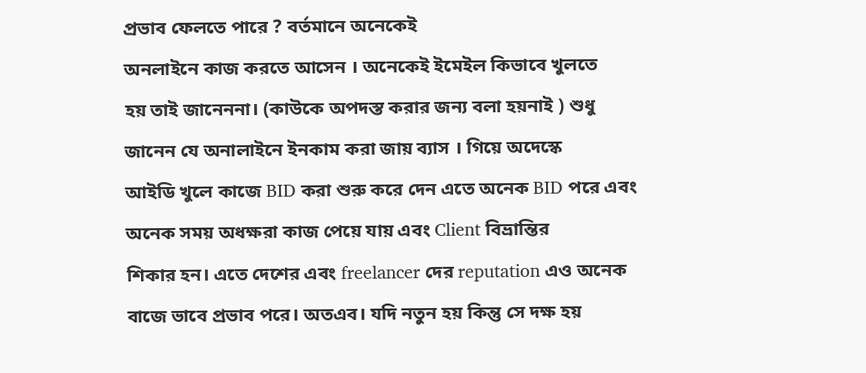প্রভাব ফেলতে পারে ? বর্তমানে অনেকেই
অনলাইনে কাজ করতে আসেন । অনেকেই ইমেইল কিভাবে খুলতে
হয় তাই জানেননা। (কাউকে অপদস্ত করার জন্য বলা হয়নাই ) শুধু
জানেন যে অনালাইনে ইনকাম করা জায় ব্যাস । গিয়ে অদেস্কে
আইডি খুলে কাজে BID করা শুরু করে দেন এতে অনেক BID পরে এবং
অনেক সময় অধক্ষরা কাজ পেয়ে যায় এবং Client বিভ্রান্তির
শিকার হন। এতে দেশের এবং freelancer দের reputation এও অনেক
বাজে ভাবে প্রভাব পরে। অতএব। যদি নতুন হয় কিন্তু সে দক্ষ হয়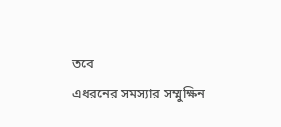তবে
এধরনের সমস্যার সম্মুক্ষিন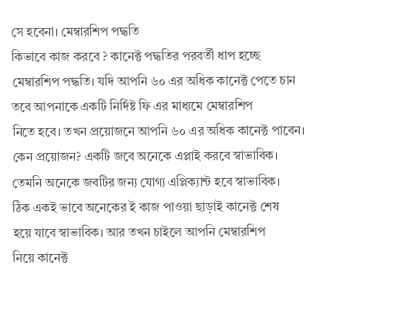সে হবেনা। মেম্বারশিপ পদ্ধতি
কিভাবে কাজ করবে ? কানেক্ট পদ্ধতির পরবর্তী ধাপ হচ্ছে
মেম্বারশিপ পদ্ধতি। যদি আপনি ৬০ এর অধিক কানেক্ট পেতে চান
তবে আপনাকে একটি নির্দিষ্ট ফি এর মাধ্যমে মেম্বারশিপ
নিতে হবে। তখন প্রয়োজনে আপনি ৬০ এর অধিক কানেক্ট পাবেন।
কেন প্রয়োজন? একটি জবে অনেকে এপ্লাই করবে স্বাভাবিক।
তেমনি অনেকে জবটির জন্য যোগ্য এপ্লিক্যান্ট হবে স্বাভাবিক।
ঠিক একই ভাবে অনেকের ই কাজ পাওয়া ছাড়াই কানেক্ট শেষ
হয়ে যাবে স্বাভাবিক। আর তখন চাইলে আপনি মেম্বারশিপ
নিয়ে কানেক্ট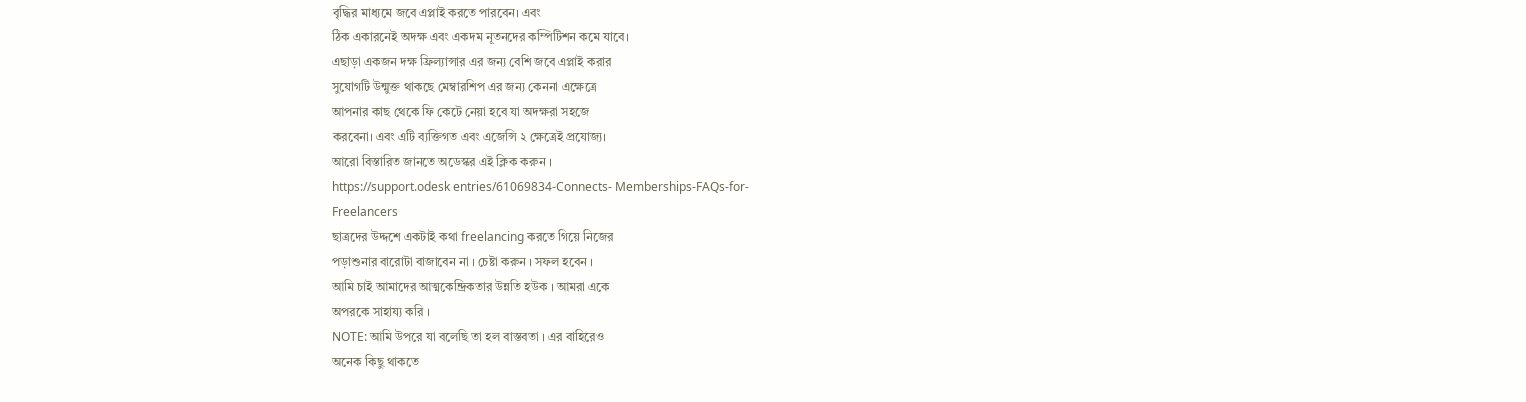বৃদ্ধির মাধ্যমে জবে এপ্লাই করতে পারবেন। এবং
ঠিক একারনেই অদক্ষ এবং একদম নূতনদের কম্পিটিশন কমে যাবে।
এছাড়া একজন দক্ষ ফ্রিল্যান্সার এর জন্য বেশি জবে এপ্লাই করার
সুযোগটি উন্মুক্ত থাকছে মেম্বারশিপ এর জন্য কেননা এক্ষেত্রে
আপনার কাছ থেকে ফি কেটে নেয়া হবে যা অদক্ষরা সহজে
করবেনা। এবং এটি ব্যক্তিগত এবং এজেন্সি ২ ক্ষেত্রেই প্রযোজ্য।
আরো বিস্তারিত জানতে অডেস্কর এই ক্লিক করুন ।
https://support.odesk entries/61069834-Connects- Memberships-FAQs-for-
Freelancers
ছাত্রদের উদ্দশে একটাই কথা freelancing করতে গিয়ে নিজের
পড়াশুনার বারোটা বাজাবেন না । চেষ্টা করুন । সফল হবেন ।
আমি চাই আমাদের আত্মকেন্দ্রিকতার উন্নতি হউক । আমরা একে
অপরকে সাহায্য করি ।
NOTE: আমি উপরে যা বলেছি তা হল বাস্তবতা । এর বাহিরেও
অনেক কিছু থাকতে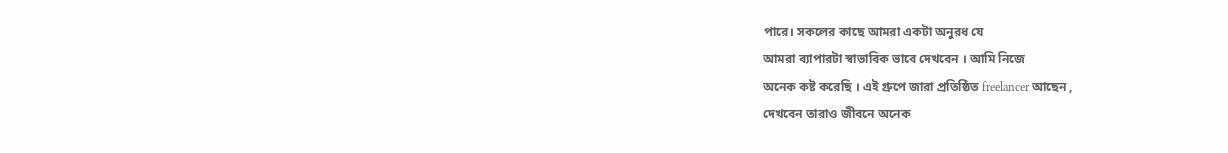পারে। সকলের কাছে আমরা একটা অনুরধ যে
আমরা ব্যাপারটা স্বাভাবিক ভাবে দেখবেন । আমি নিজে
অনেক কষ্ট করেছি । এই গ্রুপে জারা প্রতিষ্ঠিত freelancer আছেন ,
দেখবেন তারাও জীবনে অনেক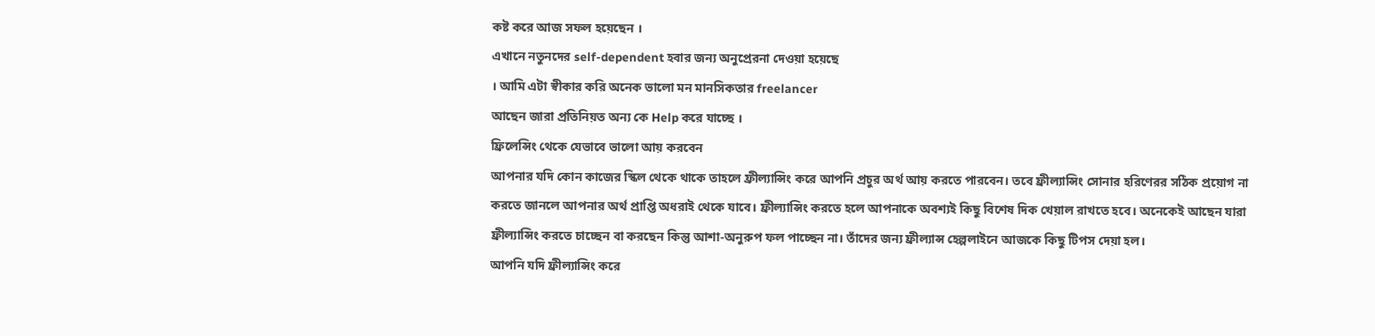কষ্ট করে আজ সফল হয়েছেন ।
এখানে নতুনদের self-dependent হবার জন্য অনুপ্রেরনা দেওয়া হয়েছে
। আমি এটা স্বীকার করি অনেক ভালো মন মানসিকতার freelancer
আছেন জারা প্রতিনিয়ত অন্য কে Help করে যাচ্ছে ।
ফ্রিলেন্সিং থেকে যেভাবে ভালো আয় করবেন
আপনার যদি কোন কাজের স্কিল থেকে থাকে তাহলে ফ্রীল্যান্সিং করে আপনি প্রচুর অর্থ আয় করতে পারবেন। তবে ফ্রীল্যান্সিং সোনার হরিণেরর সঠিক প্রয়োগ না করতে জানলে আপনার অর্থ প্রাপ্তি অধরাই থেকে যাবে। ফ্রীল্যান্সিং করতে হলে আপনাকে অবশ্যই কিছু বিশেষ দিক খেয়াল রাখতে হবে। অনেকেই আছেন যারা ফ্রীল্যান্সিং করতে চাচ্ছেন বা করছেন কিন্তু আশা-অনুরুপ ফল পাচ্ছেন না। তাঁদের জন্য ফ্রীল্যান্স হেল্পলাইনে আজকে কিছু টিপস দেয়া হল।
আপনি যদি ফ্রীল্যান্সিং করে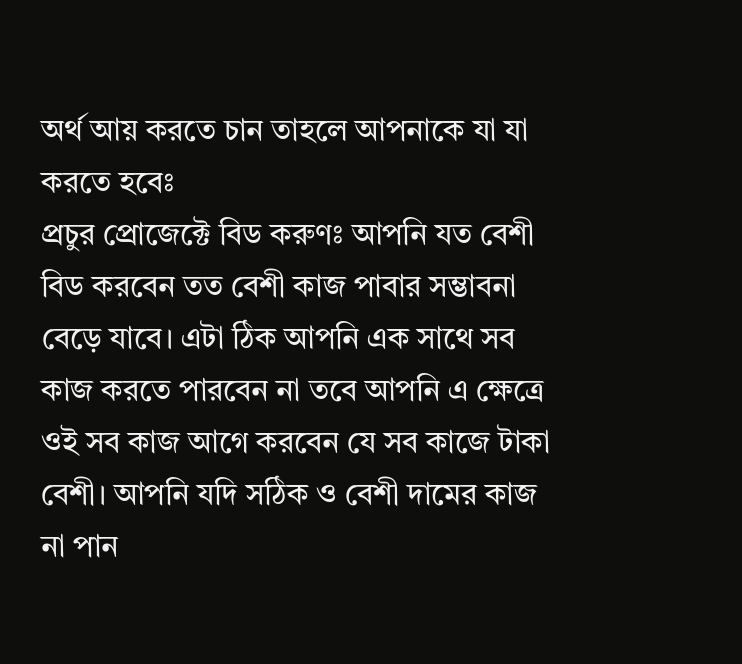অর্থ আয় করতে চান তাহলে আপনাকে যা যা করতে হবেঃ
প্রচুর প্রোজেক্টে বিড করুণঃ আপনি যত বেশী বিড করবেন তত বেশী কাজ পাবার সম্ভাবনা বেড়ে যাবে। এটা ঠিক আপনি এক সাথে সব কাজ করতে পারবেন না তবে আপনি এ ক্ষেত্রে ওই সব কাজ আগে করবেন যে সব কাজে টাকা বেশী। আপনি যদি সঠিক ও বেশী দামের কাজ না পান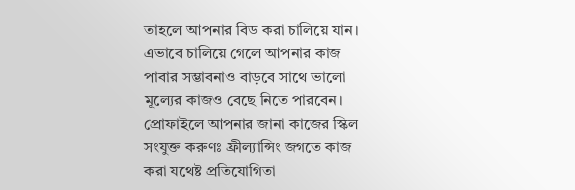তাহলে আপনার বিড করা চালিয়ে যান। এভাবে চালিয়ে গেলে আপনার কাজ পাবার সম্ভাবনাও বাড়বে সাথে ভালো মূল্যের কাজও বেছে নিতে পারবেন।
প্রোফাইলে আপনার জানা কাজের স্কিল সংযুক্ত করুণঃ ফ্রীল্যান্সিং জগতে কাজ করা যথেষ্ট প্রতিযোগিতা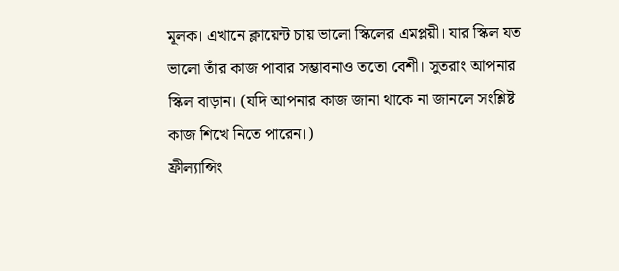মূলক। এখানে ক্লায়েন্ট চায় ভালো স্কিলের এমপ্লয়ী। যার স্কিল যত ভালো তাঁর কাজ পাবার সম্ভাবনাও ততো বেশী। সুতরাং আপনার স্কিল বাড়ান। (যদি আপনার কাজ জানা থাকে না জানলে সংশ্লিষ্ট কাজ শিখে নিতে পারেন।)
ফ্রীল্যান্সিং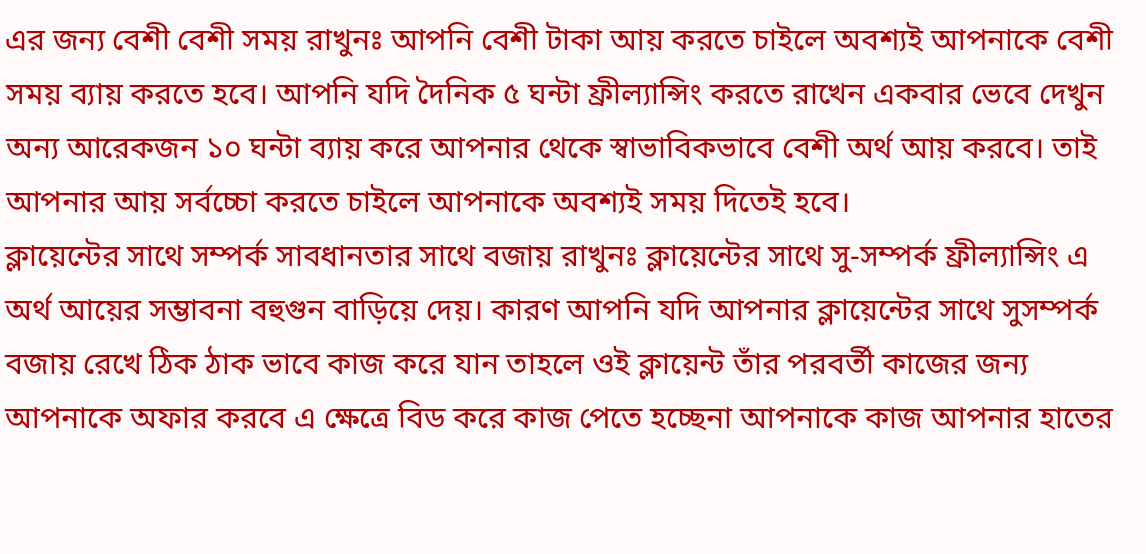এর জন্য বেশী বেশী সময় রাখুনঃ আপনি বেশী টাকা আয় করতে চাইলে অবশ্যই আপনাকে বেশী সময় ব্যায় করতে হবে। আপনি যদি দৈনিক ৫ ঘন্টা ফ্রীল্যান্সিং করতে রাখেন একবার ভেবে দেখুন অন্য আরেকজন ১০ ঘন্টা ব্যায় করে আপনার থেকে স্বাভাবিকভাবে বেশী অর্থ আয় করবে। তাই আপনার আয় সর্বচ্চো করতে চাইলে আপনাকে অবশ্যই সময় দিতেই হবে।
ক্লায়েন্টের সাথে সম্পর্ক সাবধানতার সাথে বজায় রাখুনঃ ক্লায়েন্টের সাথে সু-সম্পর্ক ফ্রীল্যান্সিং এ অর্থ আয়ের সম্ভাবনা বহুগুন বাড়িয়ে দেয়। কারণ আপনি যদি আপনার ক্লায়েন্টের সাথে সুসম্পর্ক বজায় রেখে ঠিক ঠাক ভাবে কাজ করে যান তাহলে ওই ক্লায়েন্ট তাঁর পরবর্তী কাজের জন্য আপনাকে অফার করবে এ ক্ষেত্রে বিড করে কাজ পেতে হচ্ছেনা আপনাকে কাজ আপনার হাতের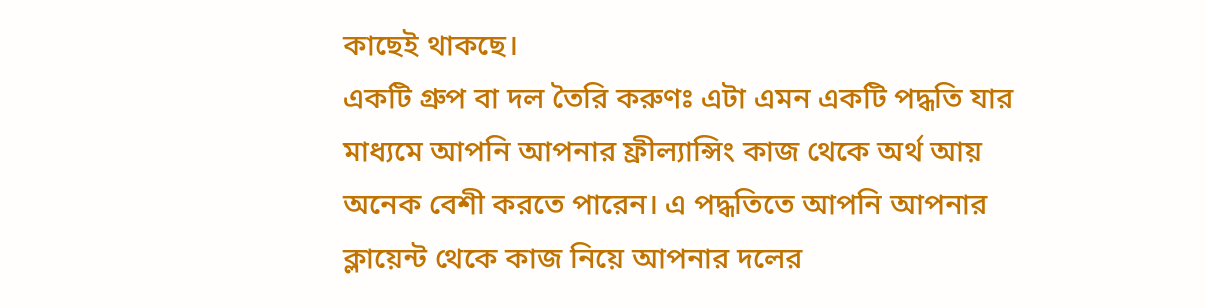কাছেই থাকছে।
একটি গ্রুপ বা দল তৈরি করুণঃ এটা এমন একটি পদ্ধতি যার মাধ্যমে আপনি আপনার ফ্রীল্যান্সিং কাজ থেকে অর্থ আয় অনেক বেশী করতে পারেন। এ পদ্ধতিতে আপনি আপনার ক্লায়েন্ট থেকে কাজ নিয়ে আপনার দলের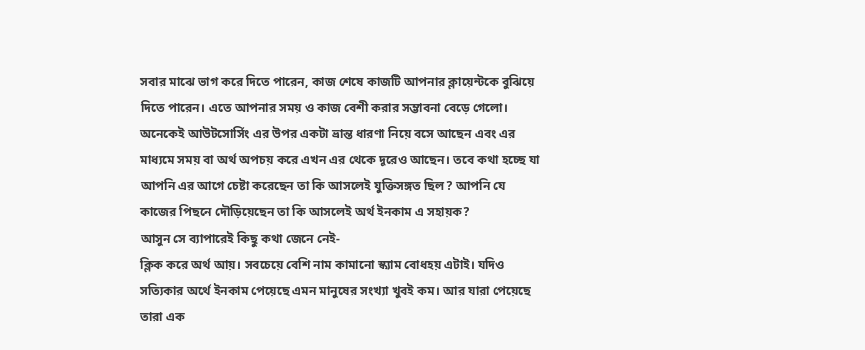সবার মাঝে ভাগ করে দিতে পারেন, কাজ শেষে কাজটি আপনার ক্লায়েন্টকে বুঝিয়ে দিতে পারেন। এতে আপনার সময় ও কাজ বেশী করার সম্ভাবনা বেড়ে গেলো।
অনেকেই আউটসোর্সিং এর উপর একটা ভ্রান্ত ধারণা নিয়ে বসে আছেন এবং এর মাধ্যমে সময় বা অর্থ অপচয় করে এখন এর থেকে দূরেও আছেন। তবে কথা হচ্ছে যা আপনি এর আগে চেষ্টা করেছেন তা কি আসলেই যুক্তিসঙ্গত ছিল? আপনি যে কাজের পিছনে দৌড়িয়েছেন তা কি আসলেই অর্থ ইনকাম এ সহায়ক?
আসুন সে ব্যাপারেই কিছু কথা জেনে নেই-
ক্লিক করে অর্থ আয়। সবচেয়ে বেশি নাম কামানো স্ক্যাম বোধহয় এটাই। যদিও সত্যিকার অর্থে ইনকাম পেয়েছে এমন মানুষের সংখ্যা খুবই কম। আর যারা পেয়েছে তারা এক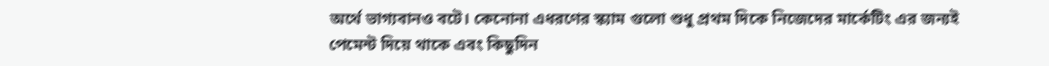অর্থে ভাগ্যবানও বটে। কেনোনা এধরণের স্ক্যাম গুলো শুধু প্রথম দিকে নিজেদের মার্কেটিং এর জন্যই পেমেন্ট দিয়ে থাকে এবং কিছুদিন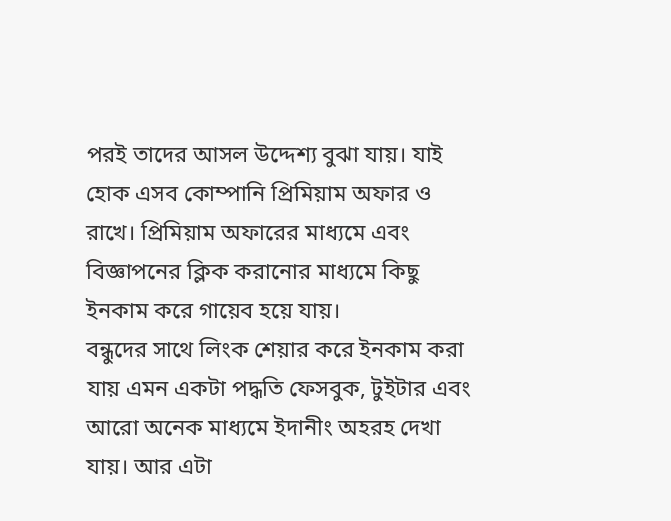পরই তাদের আসল উদ্দেশ্য বুঝা যায়। যাই হোক এসব কোম্পানি প্রিমিয়াম অফার ও রাখে। প্রিমিয়াম অফারের মাধ্যমে এবং বিজ্ঞাপনের ক্লিক করানোর মাধ্যমে কিছু ইনকাম করে গায়েব হয়ে যায়।
বন্ধুদের সাথে লিংক শেয়ার করে ইনকাম করা যায় এমন একটা পদ্ধতি ফেসবুক, টুইটার এবং আরো অনেক মাধ্যমে ইদানীং অহরহ দেখা যায়। আর এটা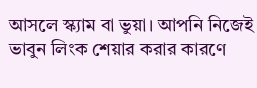আসলে স্ক্যাম বা ভুয়া। আপনি নিজেই ভাবুন লিংক শেয়ার করার কারণে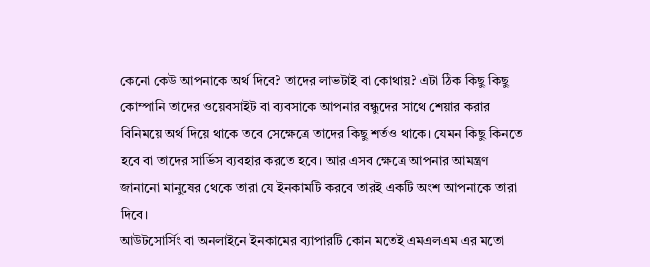কেনো কেউ আপনাকে অর্থ দিবে? তাদের লাভটাই বা কোথায়? এটা ঠিক কিছু কিছু কোম্পানি তাদের ওয়েবসাইট বা ব্যবসাকে আপনার বন্ধুদের সাথে শেয়ার করার বিনিময়ে অর্থ দিয়ে থাকে তবে সেক্ষেত্রে তাদের কিছু শর্তও থাকে। যেমন কিছু কিনতে হবে বা তাদের সার্ভিস ব্যবহার করতে হবে। আর এসব ক্ষেত্রে আপনার আমন্ত্রণ জানানো মানুষের থেকে তারা যে ইনকামটি করবে তারই একটি অংশ আপনাকে তারা দিবে।
আউটসোর্সিং বা অনলাইনে ইনকামের ব্যাপারটি কোন মতেই এমএলএম এর মতো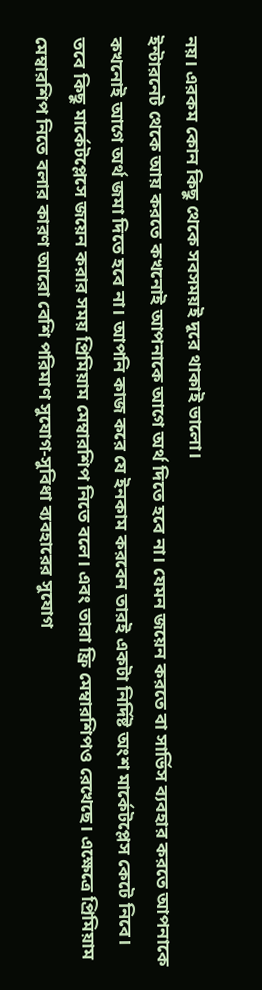নয়। এরকম কোন কিছু থেকে সবসময়ই দূরে থাকাই ভালো।
ইন্টারনেট থেকে আয় করতে কখনোই আপনাকে আগে অর্থ দিতে হবে না। যেমন জয়েন করতে বা সার্ভিস ব্যবহার করতে আপনাকে কখনোই আগে অর্থ জমা দিতে হবে না। আপনি কাজ করে যে ইনকাম করবেন তারই একটা নির্দিষ্ট অংশ মার্কেটপ্লেস কেটে নিবে। তবে কিছু মার্কেটপ্লেসে জয়েন করার সময় প্রিমিয়াম মেম্বারশিপ নিতে বলে। এবং তারা ফ্রি মেম্বারশিপও রেখেছে। এক্ষেত্রে প্রিমিয়াম মেম্বারশিপ নিতে বলার কারণ আরো বেশি পরিমাণ সুযোগ-সুবিধা ব্যবহারের সুযোগ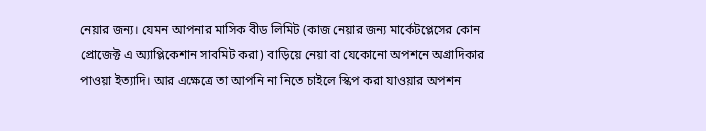নেয়ার জন্য। যেমন আপনার মাসিক বীড লিমিট (কাজ নেয়ার জন্য মার্কেটপ্লেসের কোন প্রোজেক্ট এ অ্যাপ্লিকেশান সাবমিট করা) বাড়িয়ে নেয়া বা যেকোনো অপশনে অগ্রাদিকার পাওয়া ইত্যাদি। আর এক্ষেত্রে তা আপনি না নিতে চাইলে স্কিপ করা যাওয়ার অপশন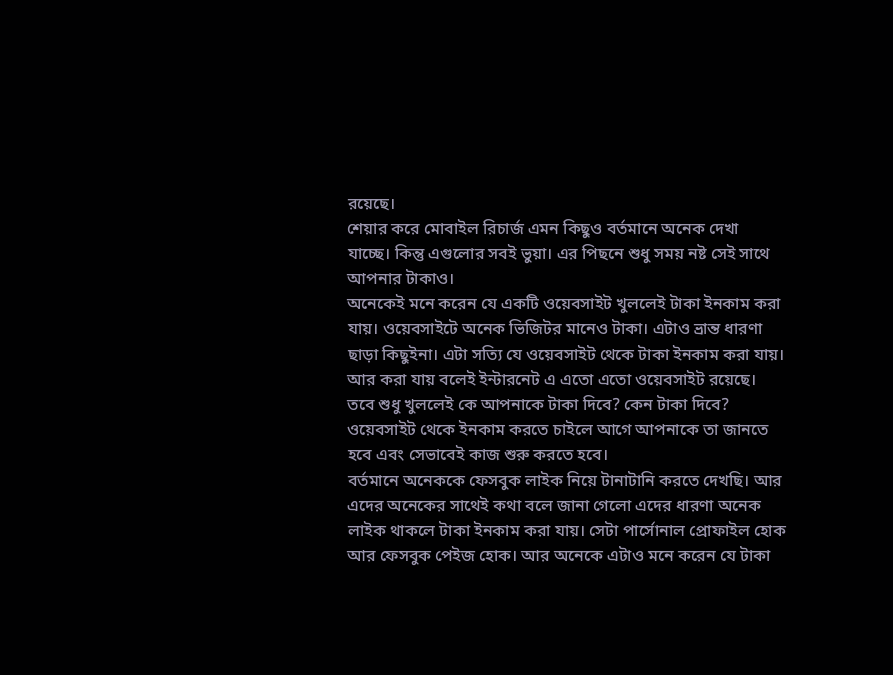রয়েছে।
শেয়ার করে মোবাইল রিচার্জ এমন কিছুও বর্তমানে অনেক দেখা যাচ্ছে। কিন্তু এগুলোর সবই ভুয়া। এর পিছনে শুধু সময় নষ্ট সেই সাথে আপনার টাকাও।
অনেকেই মনে করেন যে একটি ওয়েবসাইট খুললেই টাকা ইনকাম করা যায়। ওয়েবসাইটে অনেক ভিজিটর মানেও টাকা। এটাও ভ্রান্ত ধারণা ছাড়া কিছুইনা। এটা সত্যি যে ওয়েবসাইট থেকে টাকা ইনকাম করা যায়। আর করা যায় বলেই ইন্টারনেট এ এতো এতো ওয়েবসাইট রয়েছে। তবে শুধু খুললেই কে আপনাকে টাকা দিবে? কেন টাকা দিবে? ওয়েবসাইট থেকে ইনকাম করতে চাইলে আগে আপনাকে তা জানতে হবে এবং সেভাবেই কাজ শুরু করতে হবে।
বর্তমানে অনেককে ফেসবুক লাইক নিয়ে টানাটানি করতে দেখছি। আর এদের অনেকের সাথেই কথা বলে জানা গেলো এদের ধারণা অনেক লাইক থাকলে টাকা ইনকাম করা যায়। সেটা পার্সোনাল প্রোফাইল হোক আর ফেসবুক পেইজ হোক। আর অনেকে এটাও মনে করেন যে টাকা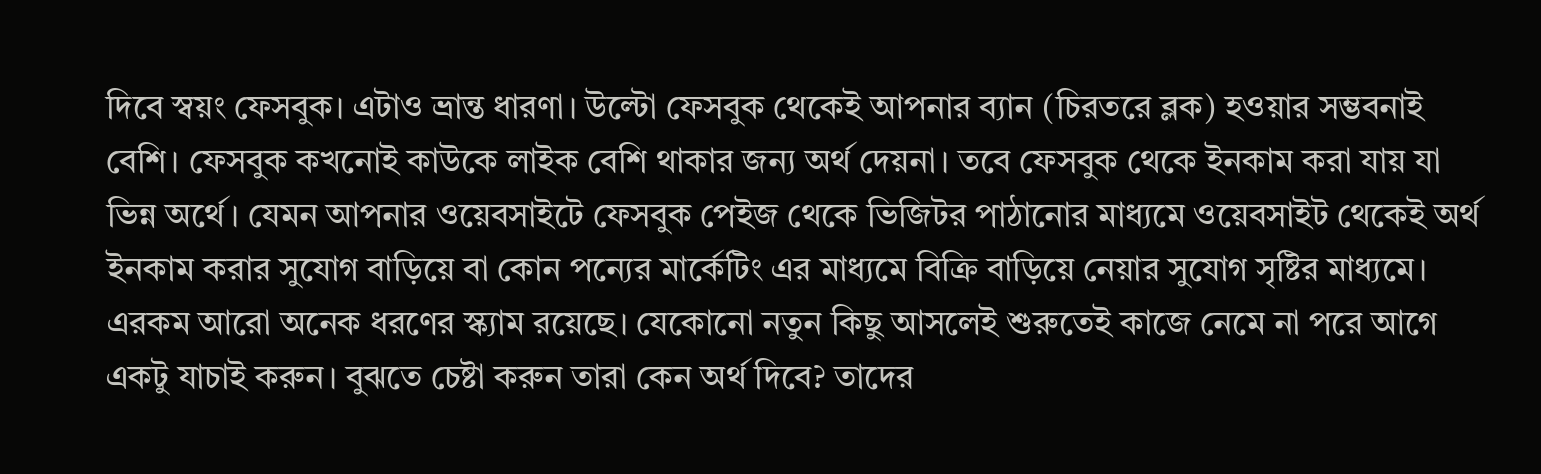দিবে স্বয়ং ফেসবুক। এটাও ভ্রান্ত ধারণা। উল্টো ফেসবুক থেকেই আপনার ব্যান (চিরতরে ব্লক) হওয়ার সম্ভবনাই বেশি। ফেসবুক কখনোই কাউকে লাইক বেশি থাকার জন্য অর্থ দেয়না। তবে ফেসবুক থেকে ইনকাম করা যায় যা ভিন্ন অর্থে। যেমন আপনার ওয়েবসাইটে ফেসবুক পেইজ থেকে ভিজিটর পাঠানোর মাধ্যমে ওয়েবসাইট থেকেই অর্থ ইনকাম করার সুযোগ বাড়িয়ে বা কোন পন্যের মার্কেটিং এর মাধ্যমে বিক্রি বাড়িয়ে নেয়ার সুযোগ সৃষ্টির মাধ্যমে।
এরকম আরো অনেক ধরণের স্ক্যাম রয়েছে। যেকোনো নতুন কিছু আসলেই শুরুতেই কাজে নেমে না পরে আগে একটু যাচাই করুন। বুঝতে চেষ্টা করুন তারা কেন অর্থ দিবে? তাদের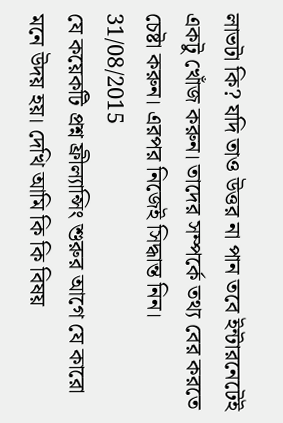লাভটা কি? যদি তাও উত্তর না পান তবে ইন্টারনেটেই একটু খোঁজ করুন। তাদের সম্পর্কে তথ্য বের করতে চেষ্টা করুন। এরপর নিজেই সিদ্ধান্ত নিন।
31/08/2015
যে কয়েকটি প্রশ্ন ফ্রীল্যান্সিং শুরুর আগে যে কারো মনে উদয় হয়। দেখি আমি কি কি বিষয়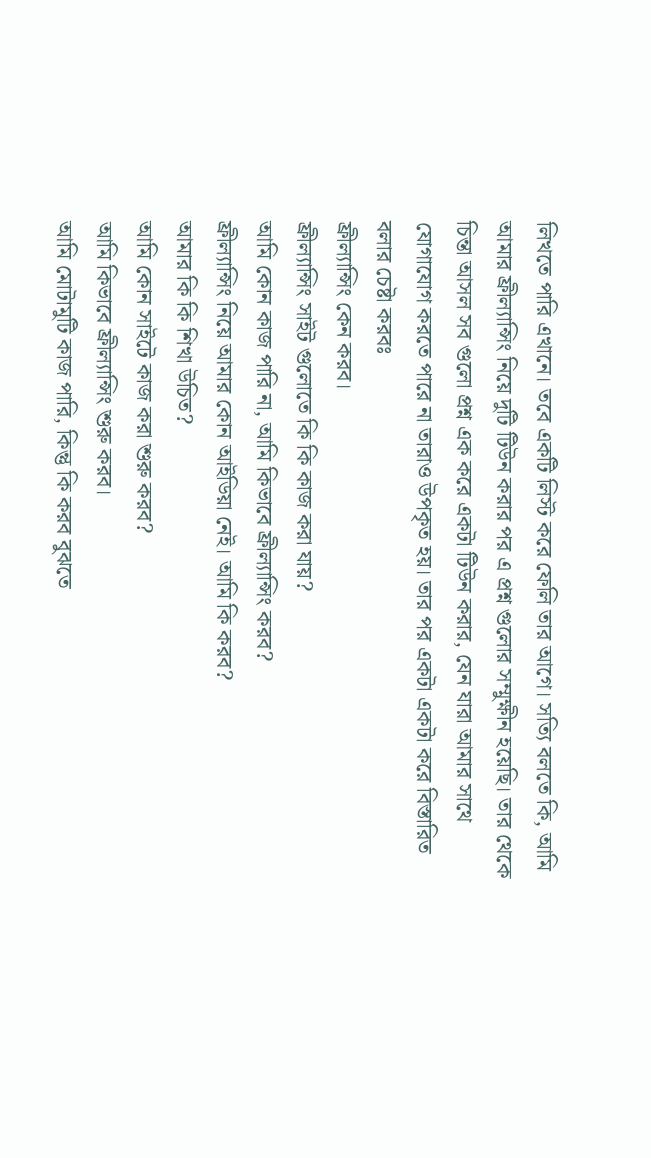লিখতে পারি এখানে। তবে একটি লিস্ট করে ফেলি তার আগে। সত্যি বলতে কি, আমি আমার ফ্রীল্যান্সিং নিয়ে দুটি টিউন করার পর এ প্রশ্ন গুলোর সম্মুক্ষীন হয়েছি। তার থেকে চিন্তা আসল সব গুলো প্রশ্ন এক করে একটা টিউন করার, যেন যারা আমার সাথে যোগাযোগ করতে পারে না তারাও উপকৃত হয়। তার পর একটা একটা করে বিস্তারিত বলার চেষ্টা করবঃ
ফ্রীল্যান্সিং কেন করব।
ফ্রীল্যান্সিং সাইট গুলোতে কি কি কাজ করা যায়?
আমি কোন কাজ পারি না, আমি কিভাবে ফ্রীল্যান্সিং করব?
ফ্রীল্যান্সিং নিয়ে আমার কোন আইডিয়া নেই। আমি কি করব?
আমার কি কি শিখা উচিত?
আমি কোন সাইটে কাজ করা শুরু করব?
আমি কিভাবে ফ্রীল্যান্সিং শুরু করব।
আমি মোটামুটি কাজ পারি, কিন্তু কি করব বুঝতে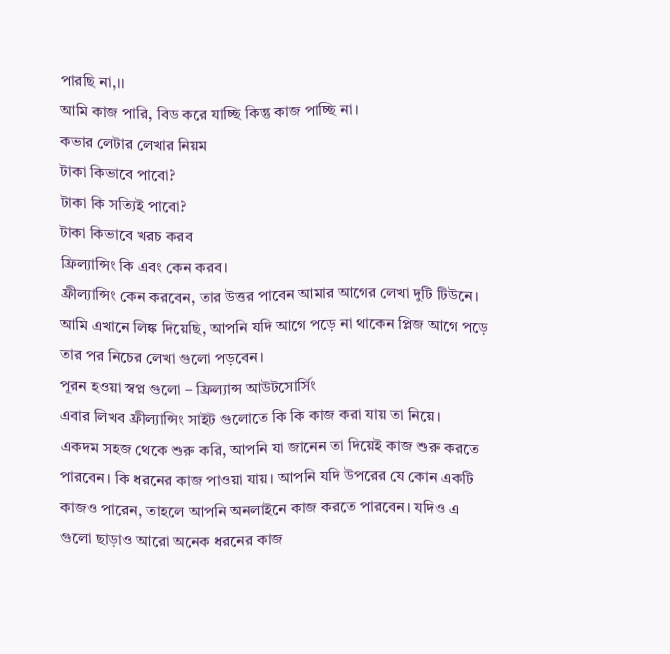পারছি না,।।
আমি কাজ পারি, বিড করে যাচ্ছি কিন্তু কাজ পাচ্ছি না।
কভার লেটার লেখার নিয়ম
টাকা কিভাবে পাবো?
টাকা কি সত্যিই পাবো?
টাকা কিভাবে খরচ করব
ফ্রিল্যান্সিং কি এবং কেন করব।
ফ্রীল্যান্সিং কেন করবেন, তার উত্তর পাবেন আমার আগের লেখা দুটি টিউনে। আমি এখানে লিঙ্ক দিয়েছি, আপনি যদি আগে পড়ে না থাকেন প্লিজ আগে পড়ে তার পর নিচের লেখা গুলো পড়বেন।
পূরন হওয়া স্বপ্ন গুলো – ফ্রিল্যান্স আউটসোর্সিং
এবার লিখব ফ্রীল্যান্সিং সাইট গুলোতে কি কি কাজ করা যায় তা নিয়ে।
একদম সহজ থেকে শুরু করি, আপনি যা জানেন তা দিয়েই কাজ শুরু করতে পারবেন। কি ধরনের কাজ পাওয়া যায়। আপনি যদি উপরের যে কোন একটি কাজও পারেন, তাহলে আপনি অনলাইনে কাজ করতে পারবেন। যদিও এ গুলো ছাড়াও আরো অনেক ধরনের কাজ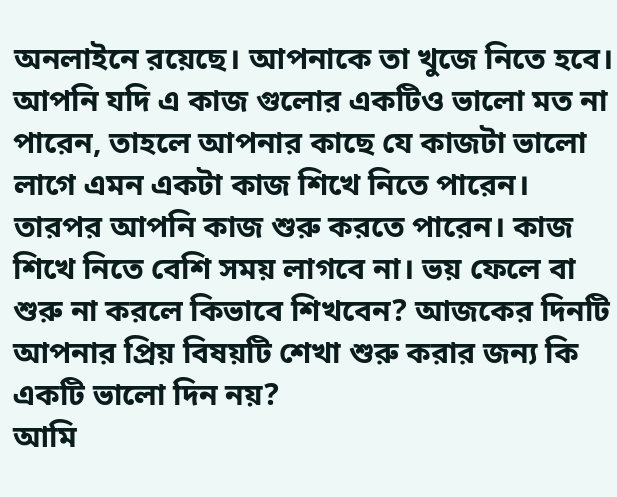অনলাইনে রয়েছে। আপনাকে তা খুজে নিতে হবে। আপনি যদি এ কাজ গুলোর একটিও ভালো মত না পারেন, তাহলে আপনার কাছে যে কাজটা ভালো লাগে এমন একটা কাজ শিখে নিতে পারেন। তারপর আপনি কাজ শুরু করতে পারেন। কাজ শিখে নিতে বেশি সময় লাগবে না। ভয় ফেলে বা শুরু না করলে কিভাবে শিখবেন? আজকের দিনটি আপনার প্রিয় বিষয়টি শেখা শুরু করার জন্য কি একটি ভালো দিন নয়?
আমি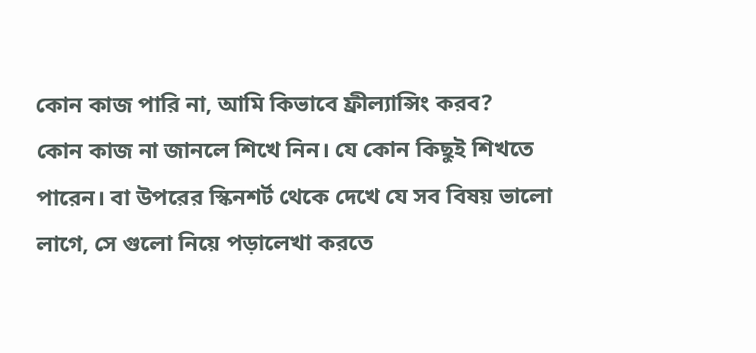কোন কাজ পারি না, আমি কিভাবে ফ্রীল্যান্সিং করব?
কোন কাজ না জানলে শিখে নিন। যে কোন কিছুই শিখতে পারেন। বা উপরের স্কিনশর্ট থেকে দেখে যে সব বিষয় ভালো লাগে, সে গুলো নিয়ে পড়ালেখা করতে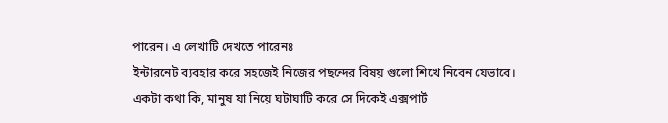পারেন। এ লেখাটি দেখতে পারেনঃ
ইন্টারনেট ব্যবহার করে সহজেই নিজের পছন্দের বিষয় গুলো শিখে নিবেন যেভাবে।
একটা কথা কি, মানুষ যা নিয়ে ঘটাঘাটি করে সে দিকেই এক্সপার্ট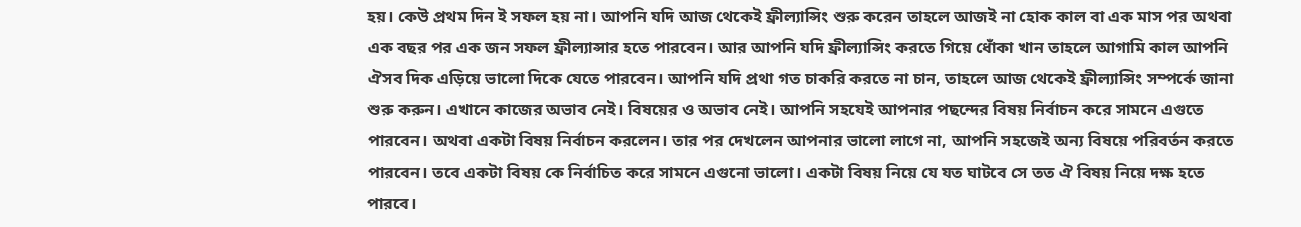হয়। কেউ প্রথম দিন ই সফল হয় না। আপনি যদি আজ থেকেই ফ্রীল্যান্সিং শুরু করেন তাহলে আজই না হোক কাল বা এক মাস পর অথবা এক বছর পর এক জন সফল ফ্রীল্যান্সার হতে পারবেন। আর আপনি যদি ফ্রীল্যান্সিং করতে গিয়ে ধোঁকা খান তাহলে আগামি কাল আপনি ঐসব দিক এড়িয়ে ভালো দিকে যেতে পারবেন। আপনি যদি প্রথা গত চাকরি করতে না চান, তাহলে আজ থেকেই ফ্রীল্যান্সিং সম্পর্কে জানা শুরু করুন। এখানে কাজের অভাব নেই। বিষয়ের ও অভাব নেই। আপনি সহযেই আপনার পছন্দের বিষয় নির্বাচন করে সামনে এগুতে পারবেন। অথবা একটা বিষয় নির্বাচন করলেন। তার পর দেখলেন আপনার ভালো লাগে না, আপনি সহজেই অন্য বিষয়ে পরিবর্তন করতে পারবেন। তবে একটা বিষয় কে নির্বাচিত করে সামনে এগুনো ভালো। একটা বিষয় নিয়ে যে যত ঘাটবে সে তত ঐ বিষয় নিয়ে দক্ষ হতে পারবে।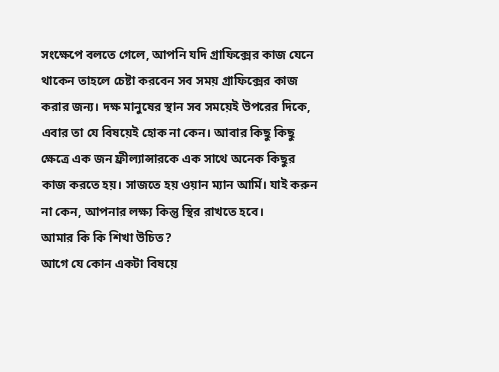সংক্ষেপে বলতে গেলে, আপনি যদি গ্রাফিক্সের কাজ যেনে থাকেন তাহলে চেষ্টা করবেন সব সময় গ্রাফিক্সের কাজ করার জন্য। দক্ষ মানুষের স্থান সব সময়েই উপরের দিকে, এবার তা যে বিষয়েই হোক না কেন। আবার কিছু কিছু ক্ষেত্রে এক জন ফ্রীল্যান্সারকে এক সাথে অনেক কিছুর কাজ করতে হয়। সাজতে হয় ওয়ান ম্যান আর্মি। যাই করুন না কেন, আপনার লক্ষ্য কিন্তু স্থির রাখতে হবে।
আমার কি কি শিখা উচিত?
আগে যে কোন একটা বিষয়ে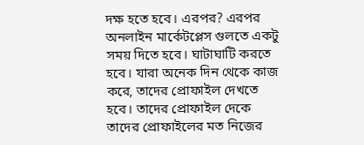দক্ষ হতে হবে। এরপর? এরপর অনলাইন মার্কেটপ্লেস গুলতে একটু সময় দিতে হবে। ঘাটাঘাটি করতে হবে। যারা অনেক দিন থেকে কাজ করে, তাদের প্রোফাইল দেখতে হবে। তাদের প্রোফাইল দেকে তাদের প্রোফাইলের মত নিজের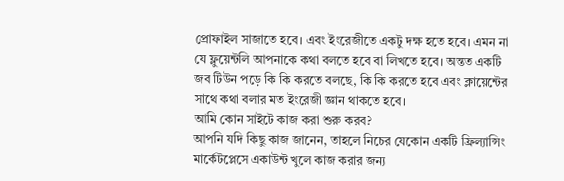প্রোফাইল সাজাতে হবে। এবং ইংরেজীতে একটু দক্ষ হতে হবে। এমন না যে ফ্লুয়েন্টলি আপনাকে কথা বলতে হবে বা লিখতে হবে। অন্তত একটি জব টিউন পড়ে কি কি করতে বলছে, কি কি করতে হবে এবং ক্লায়েন্টের সাথে কথা বলার মত ইংরেজী জ্ঞান থাকতে হবে।
আমি কোন সাইটে কাজ করা শুরু করব?
আপনি যদি কিছু কাজ জানেন, তাহলে নিচের যেকোন একটি ফ্রিল্যান্সিং মার্কেটপ্লেসে একাউন্ট খুলে কাজ করার জন্য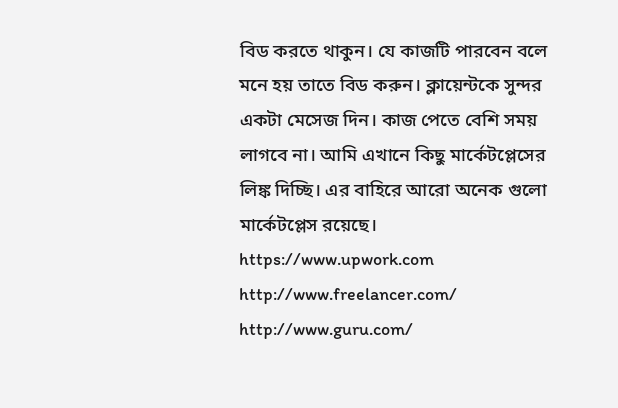বিড করতে থাকুন। যে কাজটি পারবেন বলে মনে হয় তাতে বিড করুন। ক্লায়েন্টকে সুন্দর একটা মেসেজ দিন। কাজ পেতে বেশি সময় লাগবে না। আমি এখানে কিছু মার্কেটপ্লেসের লিঙ্ক দিচ্ছি। এর বাহিরে আরো অনেক গুলো মার্কেটপ্লেস রয়েছে।
https://www.upwork.com
http://www.freelancer.com/
http://www.guru.com/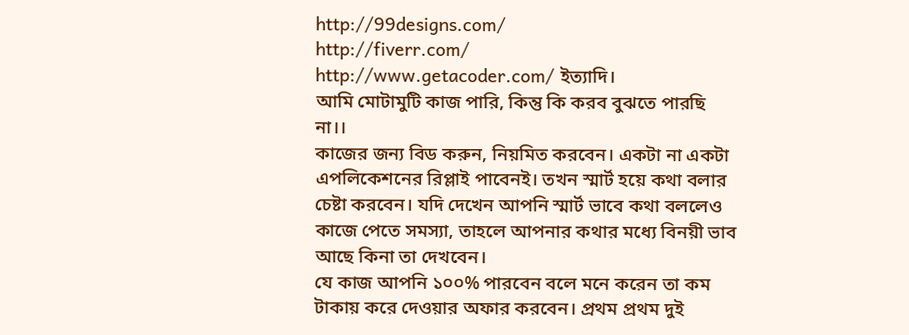http://99designs.com/
http://fiverr.com/
http://www.getacoder.com/ ইত্যাদি।
আমি মোটামুটি কাজ পারি, কিন্তু কি করব বুঝতে পারছি না।।
কাজের জন্য বিড করুন, নিয়মিত করবেন। একটা না একটা এপলিকেশনের রিপ্লাই পাবেনই। তখন স্মার্ট হয়ে কথা বলার চেষ্টা করবেন। যদি দেখেন আপনি স্মার্ট ভাবে কথা বললেও কাজে পেতে সমস্যা, তাহলে আপনার কথার মধ্যে বিনয়ী ভাব আছে কিনা তা দেখবেন।
যে কাজ আপনি ১০০% পারবেন বলে মনে করেন তা কম টাকায় করে দেওয়ার অফার করবেন। প্রথম প্রথম দুই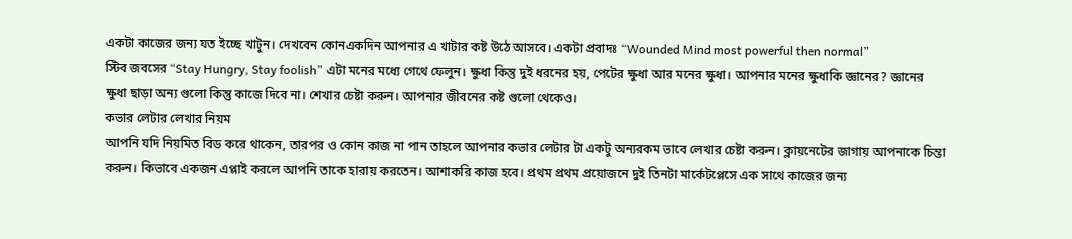একটা কাজের জন্য যত ইচ্ছে খাটুন। দেখবেন কোনএকদিন আপনার এ খাটার কষ্ট উঠে আসবে। একটা প্রবাদঃ “Wounded Mind most powerful then normal”
স্টিব জবসের “Stay Hungry, Stay foolish” এটা মনের মধ্যে গেথে ফেলুন। ক্ষুধা কিন্তু দুই ধরনের হয়, পেটের ক্ষুধা আর মনের ক্ষুধা। আপনার মনের ক্ষুধাকি জ্ঞানের? জ্ঞানের ক্ষুধা ছাড়া অন্য গুলো কিন্তু কাজে দিবে না। শেখার চেষ্টা করুন। আপনার জীবনের কষ্ট গুলো থেকেও।
কভার লেটার লেখার নিয়ম
আপনি যদি নিয়মিত বিড করে থাকেন, তারপর ও কোন কাজ না পান তাহলে আপনার কভার লেটার টা একটু অন্যরকম ভাবে লেখার চেষ্টা করুন। ক্লায়নেটের জাগায় আপনাকে চিন্তা করুন। কিভাবে একজন এপ্লাই করলে আপনি তাকে হারায় করতেন। আশাকরি কাজ হবে। প্রথম প্রথম প্রয়োজনে দুই তিনটা মার্কেটপ্লেসে এক সাথে কাজের জন্য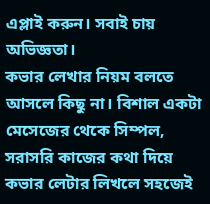এপ্লাই করুন। সবাই চায় অভিজ্ঞতা।
কভার লেখার নিয়ম বলতে আসলে কিছু না। বিশাল একটা মেসেজের থেকে সিম্পল, সরাসরি কাজের কথা দিয়ে কভার লেটার লিখলে সহজেই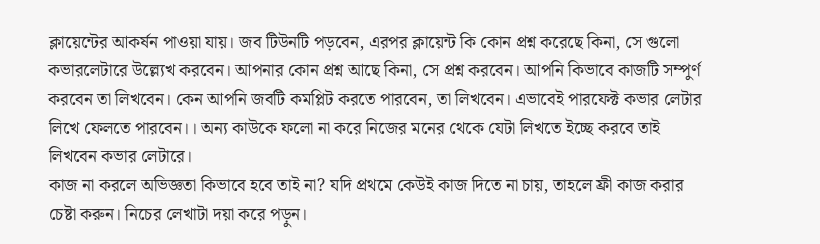ক্লায়েন্টের আকর্ষন পাওয়া যায়। জব টিউনটি পড়বেন, এরপর ক্লায়েন্ট কি কোন প্রশ্ন করেছে কিনা, সে গুলো কভারলেটারে উল্ল্যেখ করবেন। আপনার কোন প্রশ্ন আছে কিনা, সে প্রশ্ন করবেন। আপনি কিভাবে কাজটি সম্পুর্ণ করবেন তা লিখবেন। কেন আপনি জবটি কমপ্লিট করতে পারবেন, তা লিখবেন। এভাবেই পারফেক্ট কভার লেটার লিখে ফেলতে পারবেন।। অন্য কাউকে ফলো না করে নিজের মনের থেকে যেটা লিখতে ইচ্ছে করবে তাই লিখবেন কভার লেটারে।
কাজ না করলে অভিজ্ঞতা কিভাবে হবে তাই না? যদি প্রথমে কেউই কাজ দিতে না চায়, তাহলে ফ্রী কাজ করার চেষ্টা করুন। নিচের লেখাটা দয়া করে পড়ুন।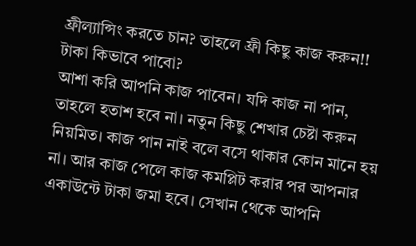ফ্রীল্যান্সিং করতে চান? তাহলে ফ্রী কিছু কাজ করুন!!
টাকা কিভাবে পাবো?
আশা করি আপনি কাজ পাবেন। যদি কাজ না পান, তাহলে হতাশ হবে না। নতুন কিছু শেখার চেষ্টা করুন নিয়মিত। কাজ পান নাই বলে বসে থাকার কোন মানে হয় না। আর কাজ পেলে কাজ কমপ্লিট করার পর আপনার একাউন্টে টাকা জমা হবে। সেখান থেকে আপনি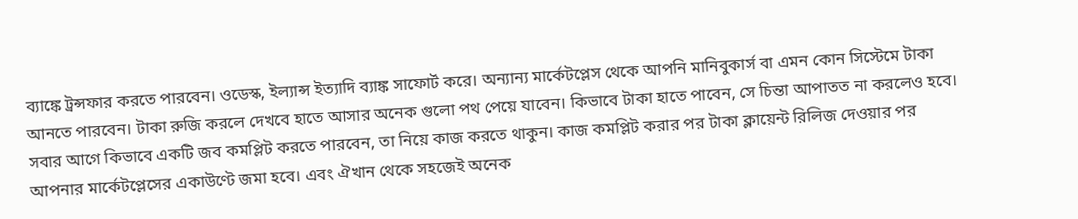ব্যাঙ্কে ট্রন্সফার করতে পারবেন। ওডেস্ক, ইল্যান্স ইত্যাদি ব্যাঙ্ক সাফোর্ট করে। অন্যান্য মার্কেটপ্লেস থেকে আপনি মানিবুকার্স বা এমন কোন সিস্টেমে টাকা আনতে পারবেন। টাকা রুজি করলে দেখবে হাতে আসার অনেক গুলো পথ পেয়ে যাবেন। কিভাবে টাকা হাতে পাবেন, সে চিন্তা আপাতত না করলেও হবে। সবার আগে কিভাবে একটি জব কমপ্লিট করতে পারবেন, তা নিয়ে কাজ করতে থাকুন। কাজ কমপ্লিট করার পর টাকা ক্লায়েন্ট রিলিজ দেওয়ার পর আপনার মার্কেটপ্লেসের একাউণ্টে জমা হবে। এবং ঐখান থেকে সহজেই অনেক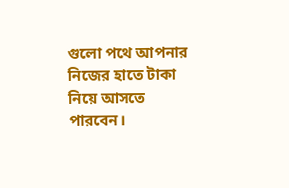গুলো পথে আপনার নিজের হাতে টাকা নিয়ে আসতে পারবেন।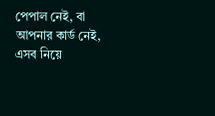পেপাল নেই, বা আপনার কার্ড নেই, এসব নিয়ে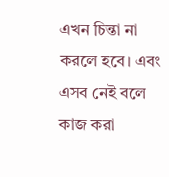এখন চিন্তা না করলে হবে। এবং এসব নেই বলে কাজ করা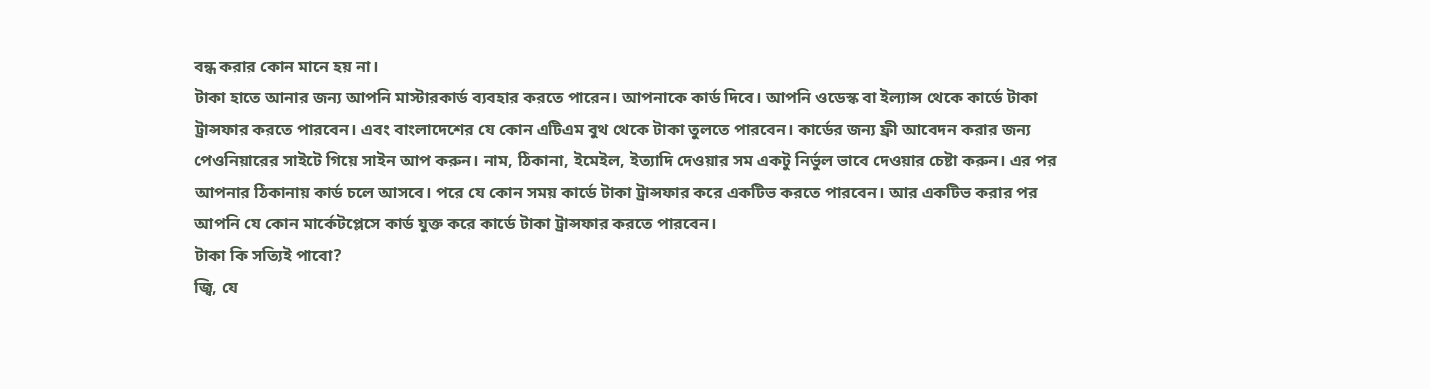বন্ধ করার কোন মানে হয় না।
টাকা হাতে আনার জন্য আপনি মাস্টারকার্ড ব্যবহার করতে পারেন। আপনাকে কার্ড দিবে। আপনি ওডেস্ক বা ইল্যান্স থেকে কার্ডে টাকা ট্রান্সফার করতে পারবেন। এবং বাংলাদেশের যে কোন এটিএম বুথ থেকে টাকা তুলতে পারবেন। কার্ডের জন্য ফ্রী আবেদন করার জন্য পেওনিয়ারের সাইটে গিয়ে সাইন আপ করুন। নাম, ঠিকানা, ইমেইল, ইত্যাদি দেওয়ার সম একটু নির্ভুল ভাবে দেওয়ার চেষ্টা করুন। এর পর আপনার ঠিকানায় কার্ড চলে আসবে। পরে যে কোন সময় কার্ডে টাকা ট্রান্সফার করে একটিভ করতে পারবেন। আর একটিভ করার পর আপনি যে কোন মার্কেটপ্লেসে কার্ড যুক্ত করে কার্ডে টাকা ট্রান্সফার করতে পারবেন।
টাকা কি সত্যিই পাবো?
জ্বি, যে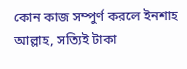কোন কাজ সম্পুর্ণ করলে ইনশাহ আল্লাহ, সত্যিই টাকা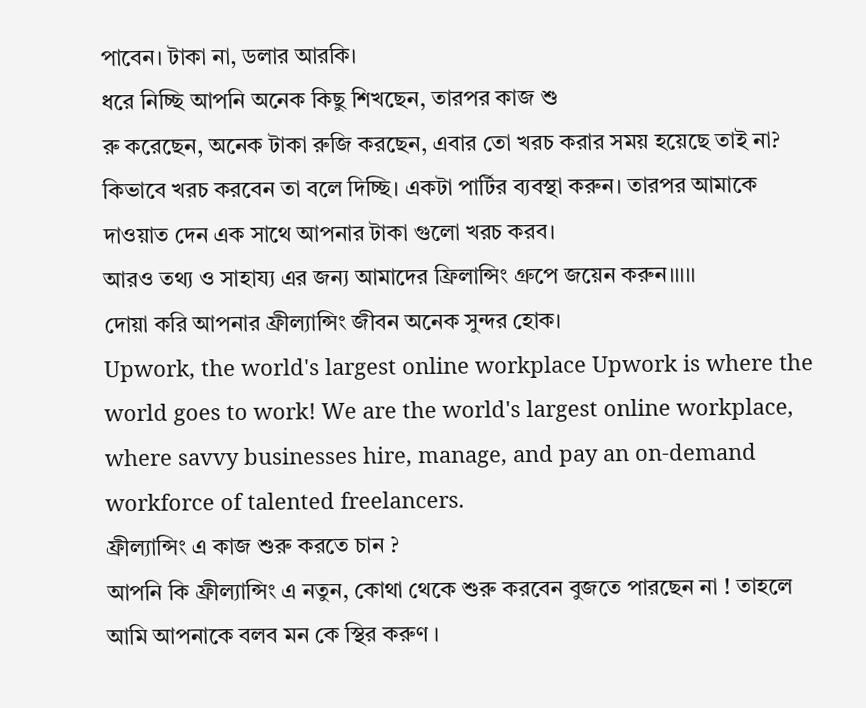পাবেন। টাকা না, ডলার আরকি।
ধরে নিচ্ছি আপনি অনেক কিছু শিখছেন, তারপর কাজ শু
রু করেছেন, অনেক টাকা রুজি করছেন, এবার তো খরচ করার সময় হয়েছে তাই না? কিভাবে খরচ করবেন তা বলে দিচ্ছি। একটা পার্টির ব্যবস্থা করুন। তারপর আমাকে দাওয়াত দেন এক সাথে আপনার টাকা গুলো খরচ করব।
আরও তথ্য ও সাহায্য এর জন্য আমাদের ফ্রিলান্সিং গ্রুপে জয়েন করুন।।।।।
দোয়া করি আপনার ফ্রীল্যান্সিং জীবন অনেক সুন্দর হোক।
Upwork, the world's largest online workplace Upwork is where the world goes to work! We are the world's largest online workplace, where savvy businesses hire, manage, and pay an on-demand workforce of talented freelancers.
ফ্রীল্যান্সিং এ কাজ শুরু করতে চান ?
আপনি কি ফ্রীল্যান্সিং এ নতুন, কোথা থেকে শুরু করবেন বুজতে পারছেন না ! তাহলে আমি আপনাকে বলব মন কে স্থির করুণ ।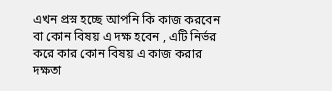এখন প্রস্ন হচ্ছে আপনি কি কাজ করবেন বা কোন বিষয় এ দক্ষ হবেন , এটি নির্ভর করে কার কোন বিষয় এ কাজ করার দক্ষতা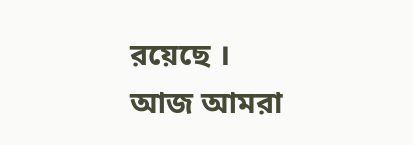রয়েছে ।
আজ আমরা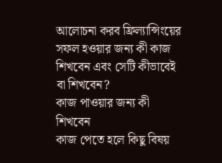আলোচনা করব ফ্রিল্যান্সিংয়ের সফল হওয়ার জন্য কী কাজ শিখবেন এবং সেটি কীভাবেই বা শিখবেন?
কাজ পাওয়ার জন্য কী শিখবেন
কাজ পেতে হলে কিছু বিষয়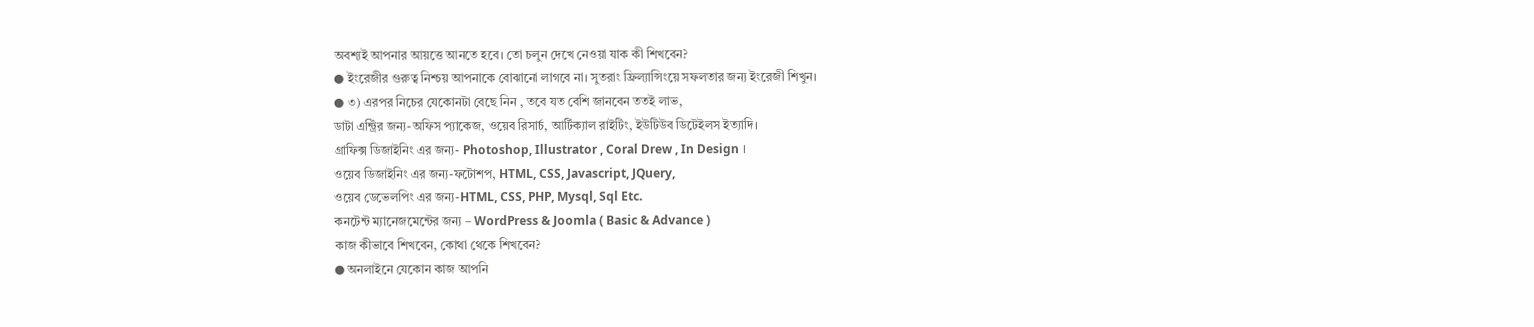অবশ্যই আপনার আয়ত্তে আনতে হবে। তো চলুন দেখে নেওয়া যাক কী শিখবেন?
● ইংরেজীর গুরুত্ব নিশ্চয় আপনাকে বোঝানো লাগবে না। সুতরাং ফ্রিল্যান্সিংয়ে সফলতার জন্য ইংরেজী শিখুন।
● ৩) এরপর নিচের যেকোনটা বেছে নিন , তবে যত বেশি জানবেন ততই লাভ,
ডাটা এন্ট্রির জন্য-অফিস প্যাকেজ, ওয়েব রিসার্চ, আর্টিক্যাল রাইটিং, ইউটিউব ডিটেইলস ইত্যাদি।
গ্রাফিক্স ডিজাইনিং এর জন্য- Photoshop, Illustrator , Coral Drew , In Design ।
ওয়েব ডিজাইনিং এর জন্য-ফটোশপ, HTML, CSS, Javascript, JQuery,
ওয়েব ডেভেলপিং এর জন্য-HTML, CSS, PHP, Mysql, Sql Etc.
কনটেন্ট ম্যানেজমেন্টের জন্য – WordPress & Joomla ( Basic & Advance )
কাজ কীভাবে শিখবেন, কোথা থেকে শিখবেন?
● অনলাইনে যেকোন কাজ আপনি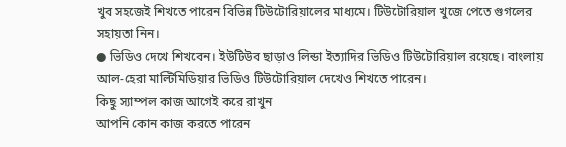খুব সহজেই শিখতে পারেন বিভিন্ন টিউটোরিয়ালের মাধ্যমে। টিউটোরিয়াল খুজে পেতে গুগলের সহায়তা নিন।
● ভিডিও দেখে শিখবেন। ইউটিউব ছাড়াও লিন্ডা ইত্যাদির ভিডিও টিউটোরিয়াল রয়েছে। বাংলায় আল-হেরা মাল্টিমিডিয়ার ভিডিও টিউটোরিয়াল দেখেও শিখতে পারেন।
কিছু স্যাম্পল কাজ আগেই করে রাখুন
আপনি কোন কাজ করতে পারেন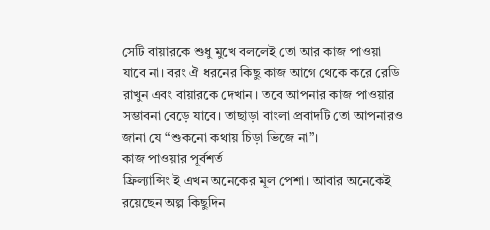সেটি বায়ারকে শুধু মুখে বললেই তো আর কাজ পাওয়া যাবে না। বরং ঐ ধরনের কিছু কাজ আগে থেকে করে রেডি রাখুন এবং বায়ারকে দেখান। তবে আপনার কাজ পাওয়ার সম্ভাবনা বেড়ে যাবে। তাছাড়া বাংলা প্রবাদটি তো আপনারও জানা যে “শুকনো কথায় চিড়া ভিজে না”।
কাজ পাওয়ার পূর্বশর্ত
ফ্রিল্যান্সিং ই এখন অনেকের মূল পেশা। আবার অনেকেই রয়েছেন অল্প কিছুদিন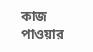কাজ পাওয়ার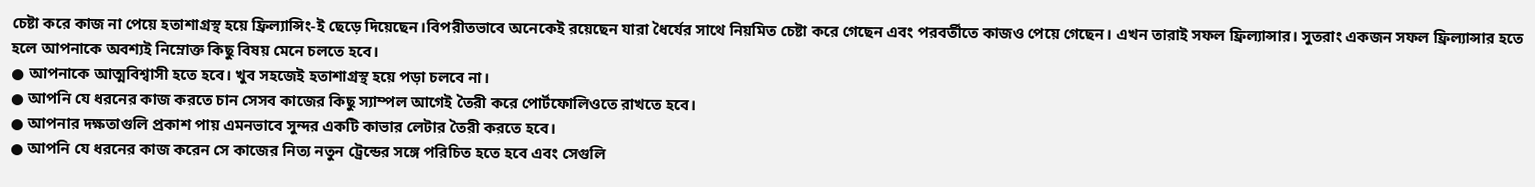চেষ্টা করে কাজ না পেয়ে হতাশাগ্রস্থ হয়ে ফ্রিল্যান্সিং-ই ছেড়ে দিয়েছেন।বিপরীতভাবে অনেকেই রয়েছেন যারা ধৈর্যের সাথে নিয়মিত চেষ্টা করে গেছেন এবং পরবর্তীতে কাজও পেয়ে গেছেন। এখন তারাই সফল ফ্রিল্যান্সার। সুতরাং একজন সফল ফ্রিল্যান্সার হতে হলে আপনাকে অবশ্যই নিম্নোক্ত কিছু বিষয় মেনে চলতে হবে।
● আপনাকে আত্মবিশ্বাসী হতে হবে। খুব সহজেই হতাশাগ্রস্থ হয়ে পড়া চলবে না।
● আপনি যে ধরনের কাজ করতে চান সেসব কাজের কিছু স্যাম্পল আগেই তৈরী করে পোর্টফোলিওতে রাখতে হবে।
● আপনার দক্ষতাগুলি প্রকাশ পায় এমনভাবে সুন্দর একটি কাভার লেটার তৈরী করতে হবে।
● আপনি যে ধরনের কাজ করেন সে কাজের নিত্য নতুন ট্রেন্ডের সঙ্গে পরিচিত হতে হবে এবং সেগুলি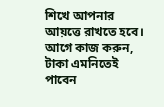শিখে আপনার আয়ত্তে রাখতে হবে।
আগে কাজ করুন, টাকা এমনিতেই পাবেন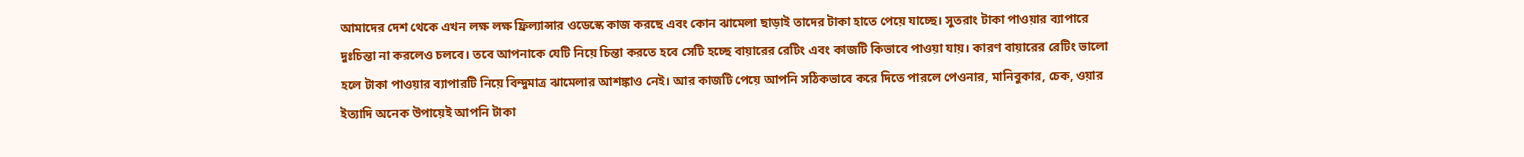আমাদের দেশ থেকে এখন লক্ষ লক্ষ ফ্রিল্যান্সার ওডেস্কে কাজ করছে এবং কোন ঝামেলা ছাড়াই তাদের টাকা হাতে পেয়ে যাচ্ছে। সুতরাং টাকা পাওয়ার ব্যাপারে দুঃচিন্তা না করলেও চলবে। তবে আপনাকে যেটি নিয়ে চিন্তা করতে হবে সেটি হচ্ছে বায়ারের রেটিং এবং কাজটি কিভাবে পাওয়া যায়। কারণ বায়ারের রেটিং ভালো হলে টাকা পাওয়ার ব্যাপারটি নিয়ে বিন্দুমাত্র ঝামেলার আশঙ্কাও নেই। আর কাজটি পেয়ে আপনি সঠিকভাবে করে দিতে পারলে পেওনার, মানিবুকার, চেক, ওয়ার ইত্যাদি অনেক উপায়েই আপনি টাকা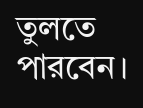তুলতে পারবেন।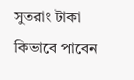সুতরাং টাকা কিভাবে পাবেন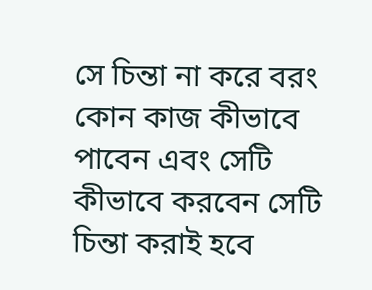সে চিন্তা না করে বরং কোন কাজ কীভাবে পাবেন এবং সেটি কীভাবে করবেন সেটি চিন্তা করাই হবে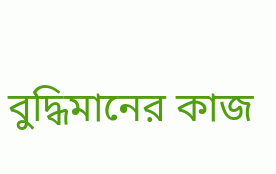বুদ্ধিমানের কাজ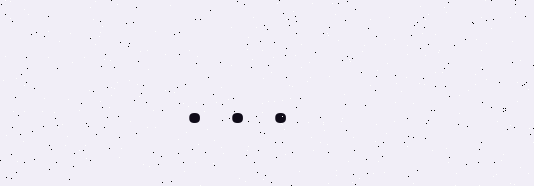...